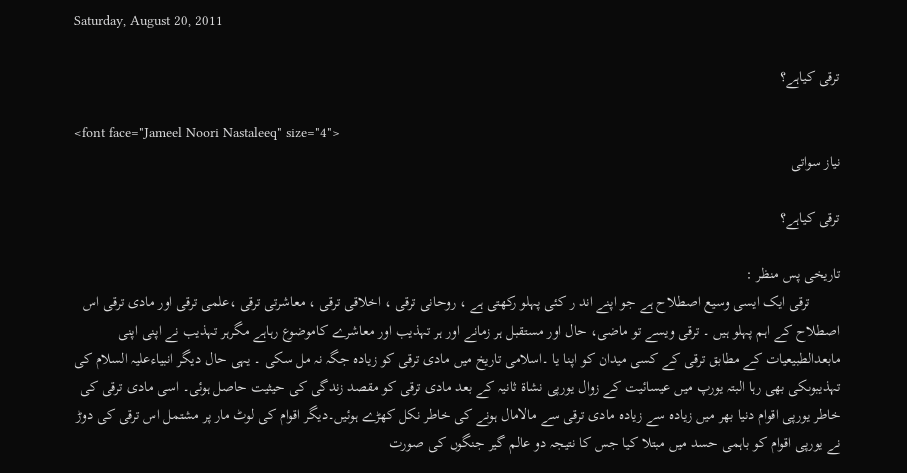Saturday, August 20, 2011

ترقی کیاہے؟

<font face="Jameel Noori Nastaleeq" size="4">
نیاز سواتی

ترقی کیاہے؟

تاریخی پس منظر :
        ترقی ایک ایسی وسیع اصطلاح ہے جو اپنے اند ر کئی پہلو رکھتی ہے ، روحانی ترقی ، اخلاقی ترقی ، معاشرتی ترقی ،علمی ترقی اور مادی ترقی اس اصطلاح کے اہم پہلو ہیں ۔ ترقی ویسے تو ماضی، حال اور مستقبل ہر زمانے اور ہر تہذیب اور معاشرے کاموضوع رہاہے مگرہر تہذیب نے اپنی اپنی مابعدالطبیعیات کے مطابق ترقی کے کسی میدان کو اپنا یا ۔اسلامی تاریخ میں مادی ترقی کو زیادہ جگہ نہ مل سکی ۔ یہی حال دیگر انبیاءعلیہ السلام کی تہذیبوںکی بھی رہا البتہ یورپ میں عیسائیت کے زوال یورپی نشاة ثانیہ کے بعد مادی ترقی کو مقصد زندگی کی حیثیت حاصل ہوئی۔ اسی مادی ترقی کی خاطر یورپی اقوام دنیا بھر میں زیادہ سے زیادہ مادی ترقی سے مالامال ہونے کی خاطر نکل کھڑے ہوئیں۔دیگر اقوام کی لوٹ مار پر مشتمل اس ترقی کی دوڑ نے یورپی اقوام کو باہمی حسد میں مبتلا کیا جس کا نتیجہ دو عالم گیر جنگوں کی صورت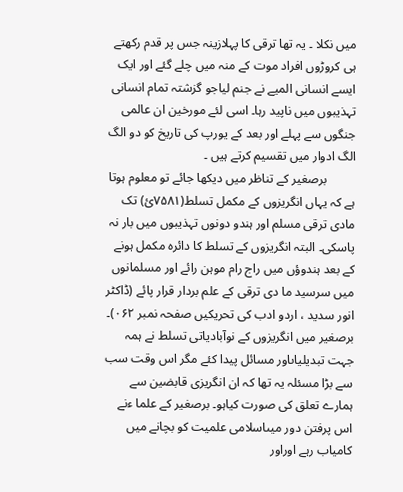میں نکلا ۔ یہ تھا ترقی کا پہلازینہ جس پر قدم رکھتے ہی کروڑوں افراد موت کے منہ میں چلے گئے اور ایک ایسے انسانی المیے نے جنم لیاجو گزشتہ تمام انسانی تہذیبوں میں ناپید رہا۔ اسی لئے مورخین ان عالمی جنگوں سے پہلے اور بعد کے یورپ کی تاریخ کو دو الگ الگ ادوار میں تقسیم کرتے ہیں ۔
         برصغیر کے تناظر میں دیکھا جائے تو معلوم ہوتا ہے کہ یہاں انگریزوں کے مکمل تسلط(۷۵۸۱ئ) تک مادی ترقی مسلم اور ہندو دونوں تہذیبوں میں بار نہ پاسکی۔ البتہ انگریزوں کے تسلط کا دائرہ مکمل ہونے کے بعد ہندوؤں میں راج رام موہن رائے اور مسلمانوں میں سرسید ما دی ترقی کے علم بردار قرار پائے (ڈاکٹر انور سدید ، اردو ادب کی تحریکیں صفحہ نمبر ۰۶۲)۔ برصغیر میں انگریزوں کے نوآبادیاتی تسلط نے ہمہ جہت تبدیلیاںاور مسائل پیدا کئے مگر اس وقت سب سے بڑا مسئلہ یہ تھا کہ ان انگریزی قابضین سے ہمارے تعلق کی صورت کیاہو۔ برصغیر کے علما ءنے اس پرفتن دور میںاسلامی علمیت کو بچانے میں کامیاب رہے اوراور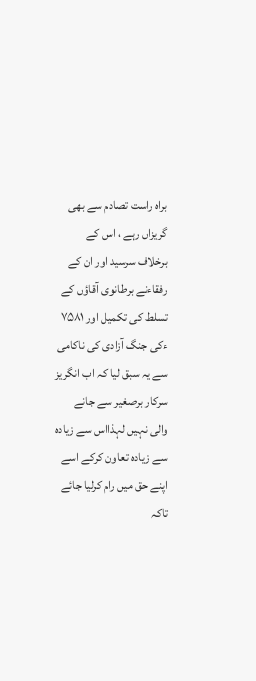براہ راست تصادم سے بھی گریزاں رہے ، اس کے برخلاف سرسید اور ان کے رفقاءنے برطانوی آقاؤں کے تسلط کی تکمیل اور ۷۵۸۱ ءکی جنگ آزادی کی ناکامی سے یہ سبق لیا کہ اب انگریز سرکار برصغیر سے جانے والی نہیں لہذااس سے زیادہ سے زیادہ تعاون کرکے اسے اپنے حق میں رام کرلیا جائے تاکہ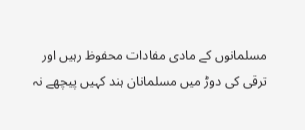مسلمانوں کے مادی مفادات محفوظ رہیں اور ترقی کی دوڑ میں مسلمانان ہند کہیں پیچھے نہ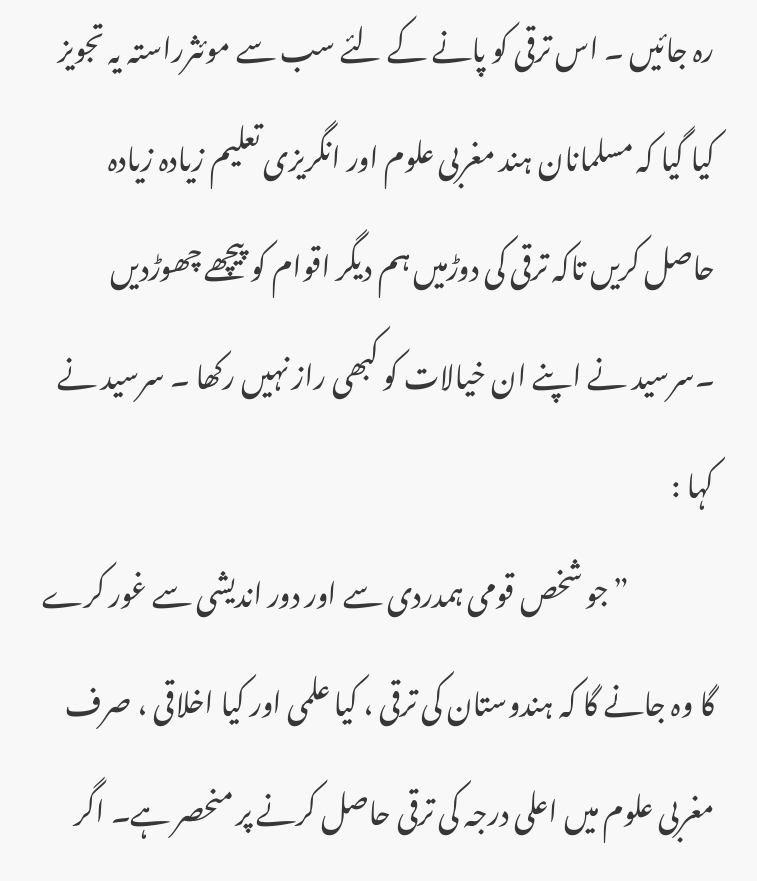رہ جائیں ۔ اس ترقی کو پانے کے لئے سب سے موئثرراستہ یہ تجویز کیا گیا کہ مسلمانان ہند مغربی علوم اور انگریزی تعلیم زیادہ زیادہ حاصل کریں تاکہ ترقی کی دوڑمیں ہم دیگر اقوام کو پیچھے چھوڑدیں ۔سرسید نے اپنے ان خیالات کو کبھی راز نہیں رکھا ۔ سرسید نے کہا :
                ”جو شخص قومی ہمدردی سے اور دور اندیشی سے غور کرے گا وہ جانے گا کہ ہندوستان کی ترقی ، کیا علمی اور کیا اخلاقی ، صرف مغربی علوم میں اعلی درجہ کی ترقی حاصل کرنے پر منحصر ہے۔ اگر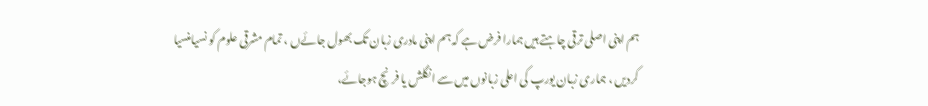ہم اپنی اصلی ترقی چاہتے ہیں ہمارا فرض ہے کہ ہم اپنی مادری زبان تک بھول جائےں ، تمام مشرقی علوم کو نسیامنسیا کردیں ، ہماری زبان یورپ کی اعلی زبانوں میں سے انگلش یا فرنچ ہوجائے،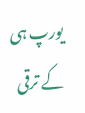یورپ ہی کے ترقی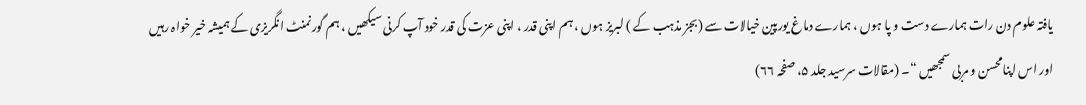یافتہ علوم دن رات ہمارے دست و پا ہوں ، ہمارے دماغ یورپین خیالات سے (بجز مذہب کے ) لبریز ہوں ، ہم اپنی قدر ، اپنی عزت کی قدر خود آپ کرنی سیکھیں ، ہم گورنمنٹ انگریزی کے ہمیشہ خیر خواہ رہیں اور اس اپنامحسن و مربی سمجھیں “۔ (مقالات سرسید جلد ۵، صفحہ ۶۶)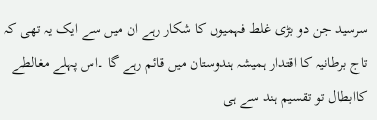سرسید جن دو بڑی غلط فہمیوں کا شکار رہے ان میں سے ایک یہ تھی کہ تاج برطانیہ کا اقتدار ہمیشہ ہندوستان میں قائم رہے گا ۔اس پہلے مغالطے کاابطال تو تقسیم ہند سے ہی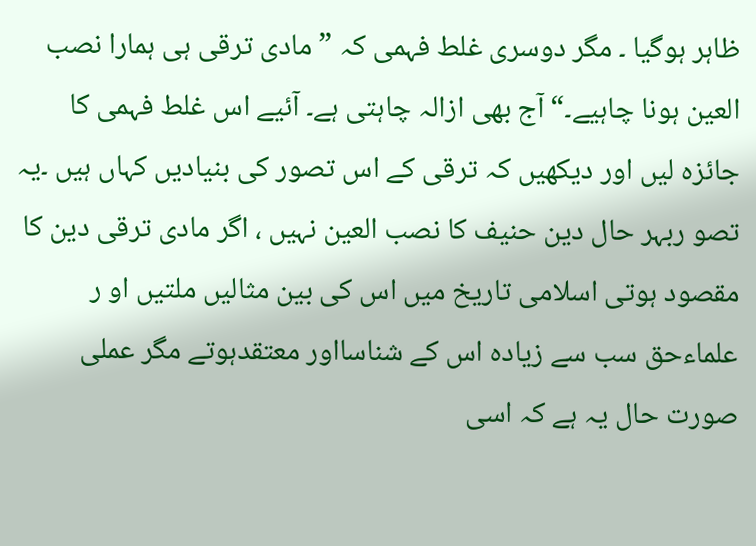ظاہر ہوگیا ۔ مگر دوسری غلط فہمی کہ ”مادی ترقی ہی ہمارا نصب العین ہونا چاہیے۔“ آج بھی ازالہ چاہتی ہے۔ آئیے اس غلط فہمی کا جائزہ لیں اور دیکھیں کہ ترقی کے اس تصور کی بنیادیں کہاں ہیں ۔یہ تصو ربہر حال دین حنیف کا نصب العین نہیں ، اگر مادی ترقی دین کا مقصود ہوتی اسلامی تاریخ میں اس کی بین مثالیں ملتیں او ر علماءحق سب سے زیادہ اس کے شناسااور معتقدہوتے مگر عملی صورت حال یہ ہے کہ اسی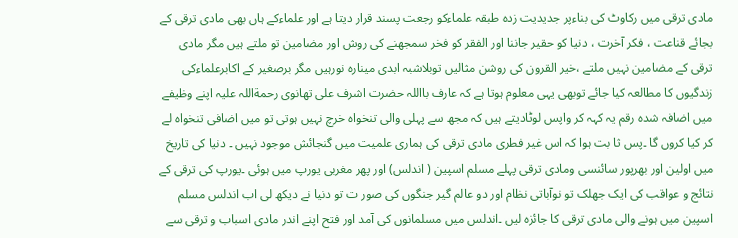مادی ترقی میں رکاوٹ کی بناءپر جدیدیت زدہ طبقہ علماءکو رجعت پسند قرار دیتا ہے اور علماءکے ہاں بھی مادی ترقی کے بجائے قناعت ، فکر آخرت ، دنیا کو حقیر جاننا اور الفقر کو فخر سمجھنے کی روش اور مضامین تو ملتے ہیں مگر مادی ترقی کے مضامین نہیں ملتے ،خیر القرون کی روشن مثالیں توبلاشبہ ابدی مینارہ نورہیں مگر برصغیر کے اکابرعلماءکی زندگیوں کا مطالعہ کیا جائے توبھی یہی معلوم ہوتا ہے کہ عارف بااللہ حضرت اشرف علی تھانوی رحمةاللہ علیہ اپنے وظیفے میں اضافہ شدہ رقم یہ کہہ کر واپس لوٹادیتے ہیں کہ مجھ سے پہلی والی تنخواہ خرچ نہیں ہوتی تو میں اضافی تنخواہ لے کر کیا کروں گا ۔پس ثا بت ہوا کہ اس غیر فطری مادی ترقی کی ہماری علمیت میں گنجائش موجود نہیں ۔ دنیا کی تاریخ میں اولین اور بھرپور سائنسی ومادی ترقی پہلے مسلم اسپین ( اندلس) اور پھر مغربی یورپ میں ہوئی ۔یورپ کی ترقی کے نتائج و عواقب کی ایک جھلک تو نوآباتی نظام اور دو عالم گیر جنگوں کی صور ت تو دنیا نے دیکھ لی اب اندلس مسلم اسپین میں ہونے والی مادی ترقی کا جائزہ لیں ۔اندلس میں مسلمانوں کی آمد اور فتح اپنے اندر مادی اسباب و ترقی سے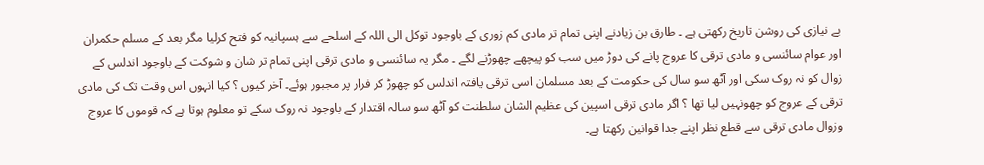بے نیازی کی روشن تاریخ رکھتی ہے ۔ طارق بن زیادنے اپنی تمام تر مادی کم زوری کے باوجود توکل الی اللہ کے اسلحے سے ہسپانیہ کو فتح کرلیا مگر بعد کے مسلم حکمران اور عوام سائنسی و مادی ترقی کا عروج پانے کی دوڑ میں سب کو پیچھے چھوڑنے لگے ۔ مگر یہ سائنسی و مادی ترقی اپنی تمام تر شان و شوکت کے باوجود اندلس کے زوال کو نہ روک سکی اور آٹھ سو سال کی حکومت کے بعد مسلمان اسی ترقی یافتہ اندلس کو چھوڑ کر فرار پر مجبور ہوئے۔ آخر کیوں ؟ کیا انہوں اس وقت تک کی مادی ترقی کے عروج کو چھونہیں لیا تھا ؟ اگر مادی ترقی اسپین کی عظیم الشان سلطنت کو آٹھ سو سالہ اقتدار کے باوجود نہ روک سکے تو معلوم ہوتا ہے کہ قوموں کا عروج وزوال مادی ترقی سے قطع نظر اپنے جدا قوانین رکھتا ہے۔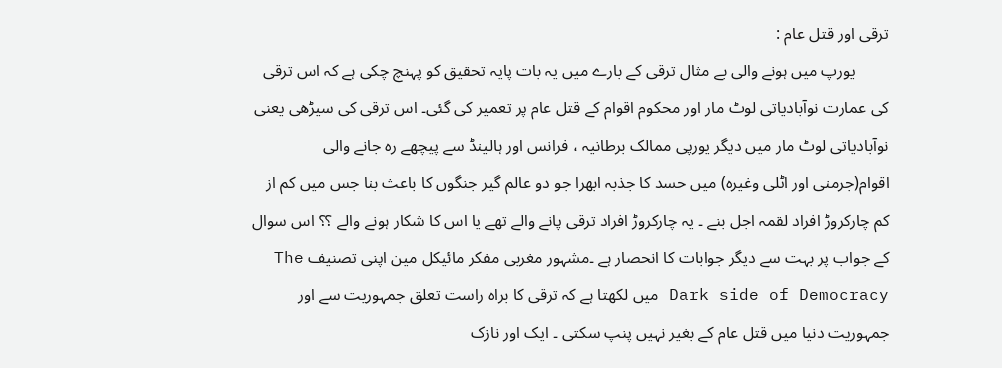ترقی اور قتل عام :
        یورپ میں ہونے والی بے مثال ترقی کے بارے میں یہ بات پایہ تحقیق کو پہنچ چکی ہے کہ اس ترقی کی عمارت نوآبادیاتی لوٹ مار اور محکوم اقوام کے قتل عام پر تعمیر کی گئی۔ اس ترقی کی سیڑھی یعنی نوآبادیاتی لوٹ مار میں دیگر یورپی ممالک برطانیہ ، فرانس اور ہالینڈ سے پیچھے رہ جانے والی اقوام(جرمنی اور اٹلی وغیرہ) میں حسد کا جذبہ ابھرا جو دو عالم گیر جنگوں کا باعث بنا جس میں کم از کم چارکروڑ افراد لقمہ اجل بنے ۔ یہ چارکروڑ افراد ترقی پانے والے تھے یا اس کا شکار ہونے والے ؟؟ اس سوال کے جواب پر بہت سے دیگر جوابات کا انحصار ہے ۔مشہور مغربی مفکر مائیکل مین اپنی تصنیف The Dark side of Democracy میں لکھتا ہے کہ ترقی کا براہ راست تعلق جمہوریت سے اور جمہوریت دنیا میں قتل عام کے بغیر نہیں پنپ سکتی ۔ ایک اور نازک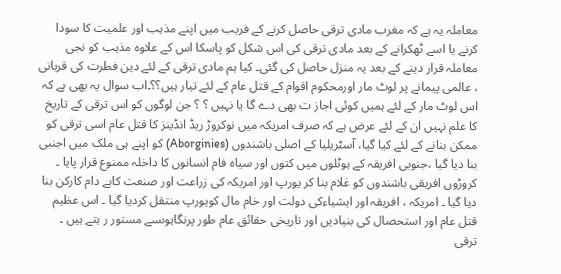معاملہ یہ ہے کہ مغرب مادی ترقی حاصل کرنے کے فریب میں اپنے مذہب اور علمیت کا سودا کرنے یا اسے ٹھکرانے کے بعد مادی ترقی کی اس شکل کو پاسکا اس کے علاوہ مذہب کو نجی معاملہ قرار دینے کے بعد یہ منزل حاصل کی گئی۔ کیا ہم مادی ترقی کے لئے دین فطرت کی قربانی ، عالمی پیمانے پر لوٹ مار اورمحکوم اقوام کے قتل عام کے لئے تیار ہیں؟؟۔اب سوال یہ بھی ہے کہ اس لوٹ مار کے لئے ہمیں کوئی اجاز ت بھی دے گا یا نہیں ؟ ؟ جن لوگوں کو اس ترقی کے تاریخ کا علم نہیں ان کے لئے عرض ہے کہ صرف امریکہ میں نوکروڑ ریڈ انڈینز کا قتل عام اسی ترقی کو ممکن بنانے کے لئے کیا گیا، آسٹریلیا کے اصلی باشندوں (Aborginies) کو اپنے ہی ملک میں اجنبی بنا دیا گیا ،جنوبی افریقہ کے ہوٹلوں میں کتوں اور سیاہ فام انسانوں کا داخلہ ممنوع قرار پایا ۔ کروڑوں افریقی باشندوں کو غلام بنا کر یورپ اور امریکہ کی زراعت اور صنعت کابے دام کارکن بنا دیا گیا ۔ امریکہ ، افریقہ اور ایشیاءکی دولت اور خام مال کویورپ منتقل کردیا گیا ۔ اس عظیم قتل عام اور استحصال کی بنیادیں اور تاریخی حقائق عام طور پرنگاہوںسے مستور ر ہتے ہیں ۔
ترقی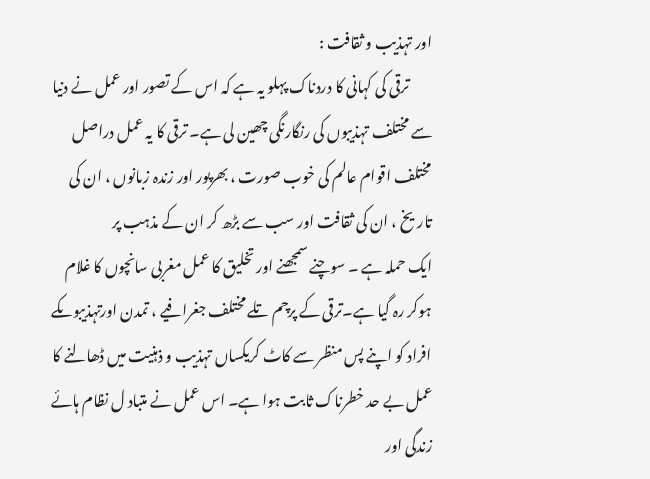اور تہذیب و ثقافت :
        ترقی کی کہانی کا دردناک پہلو یہ ہے کہ اس کے تصور اور عمل نے دنیا سے مختلف تہذیبوں کی رنگارنگی چھین لی ہے۔ ترقی کا یہ عمل دراصل مختلف اقوام عالم کی خوب صورت ، بھرپور اور زندہ زبانوں ، ان کی تاریخ ، ان کی ثقافت اور سب سے بڑھ کر ان کے مذہب پر
ایک حملہ ہے ۔ سوچنے سمجھنے اور تخلیق کا عمل مغربی سانچوں کا غلام ہوکر رہ گیا ہے۔ترقی کے پرچم تلے مختلف جغرافیے ، تمدن اورتہذیبوںکے افراد کو اپنے پس منظر سے کاٹ کریکساں تہذیب و ذہنیت میں ڈھالنے کا عمل بے حد خطرناک ثابت ہوا ہے۔ اس عمل نے متباد ل نظام ہائے زندگی اور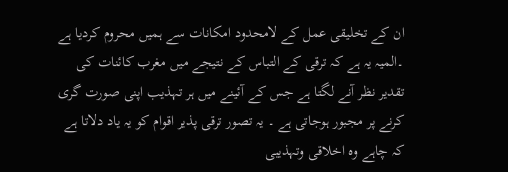ان کے تخلیقی عمل کے لامحدود امکانات سے ہمیں محروم کردیا ہے ۔المیہ یہ ہے کہ ترقی کے التباس کے نتیجے میں مغرب کائنات کی تقدیر نظر آنے لگتا ہے جس کے آئینے میں ہر تہذیب اپنی صورت گری کرنے پر مجبور ہوجاتی ہے ۔ یہ تصور ترقی پذیر اقوام کو یہ یاد دلاتا ہے کہ چاہے وہ اخلاقی وتہذیبی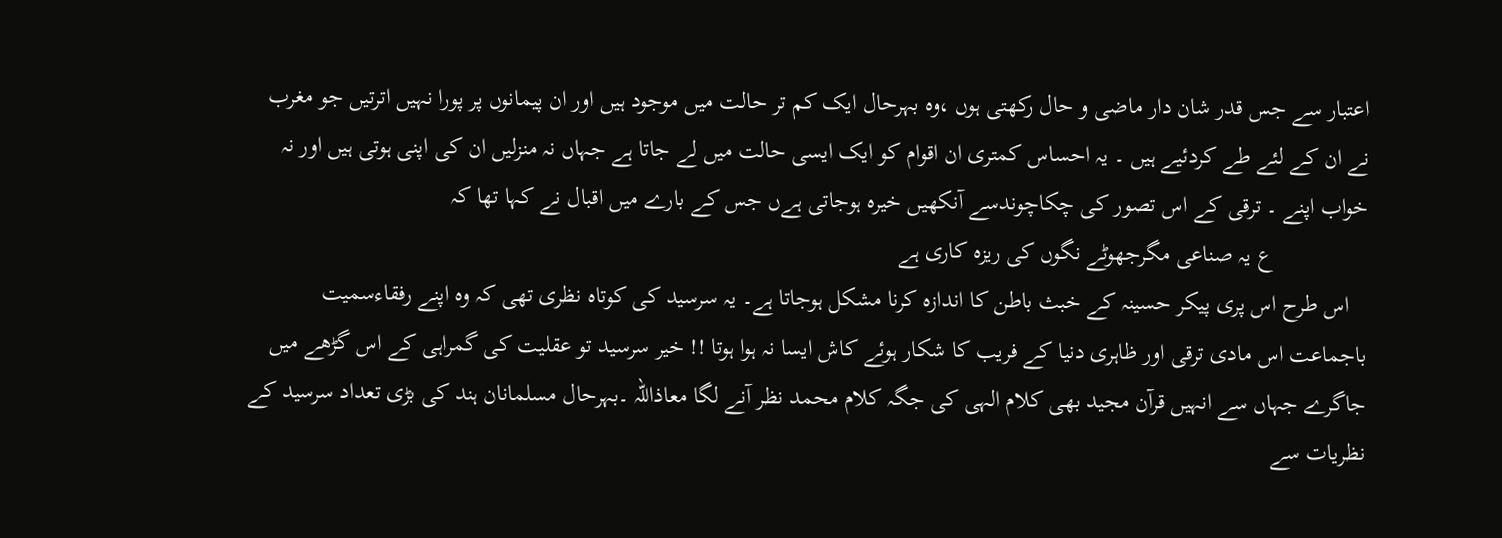اعتبار سے جس قدر شان دار ماضی و حال رکھتی ہوں ،وہ بہرحال ایک کم تر حالت میں موجود ہیں اور ان پیمانوں پر پورا نہیں اترتیں جو مغرب نے ان کے لئے طے کردئیے ہیں ۔ یہ احساس کمتری ان اقوام کو ایک ایسی حالت میں لے جاتا ہے جہاں نہ منزلیں ان کی اپنی ہوتی ہیں اور نہ خواب اپنے ۔ ترقی کے اس تصور کی چکاچوندسے آنکھیں خیرہ ہوجاتی ہےں جس کے بارے میں اقبال نے کہا تھا کہ
                ع یہ صناعی مگرجھوٹے نگوں کی ریزہ کاری ہے
   اس طرح اس پری پیکر حسینہ کے خبث باطن کا اندازہ کرنا مشکل ہوجاتا ہے۔ یہ سرسید کی کوتاہ نظری تھی کہ وہ اپنے رفقاءسمیت باجماعت اس مادی ترقی اور ظاہری دنیا کے فریب کا شکار ہوئے کاش ایسا نہ ہوا ہوتا !! خیر سرسید تو عقلیت کی گمراہی کے اس گڑھے میں جاگرے جہاں سے انہیں قرآن مجید بھی کلام الہی کی جگہ کلام محمد نظر آنے لگا معاذاللہ ۔بہرحال مسلمانان ہند کی بڑی تعداد سرسید کے نظریات سے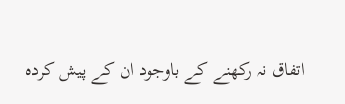اتفاق نہ رکھنے کے باوجود ان کے پیش کردہ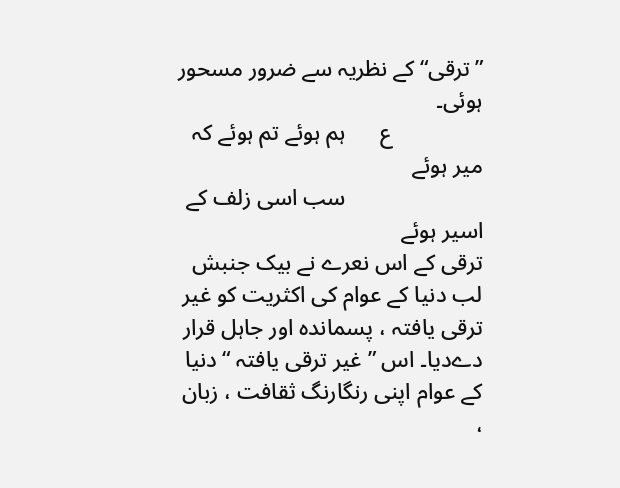”ترقی“ کے نظریہ سے ضرور مسحور ہوئی۔
                ع      ہم ہوئے تم ہوئے کہ میر ہوئے
                        سب اسی زلف کے اسیر ہوئے
ترقی کے اس نعرے نے بیک جنبش لب دنیا کے عوام کی اکثریت کو غیر ترقی یافتہ ، پسماندہ اور جاہل قرار دےدیا۔ اس ”غیر ترقی یافتہ “دنیا کے عوام اپنی رنگارنگ ثقافت ، زبان ،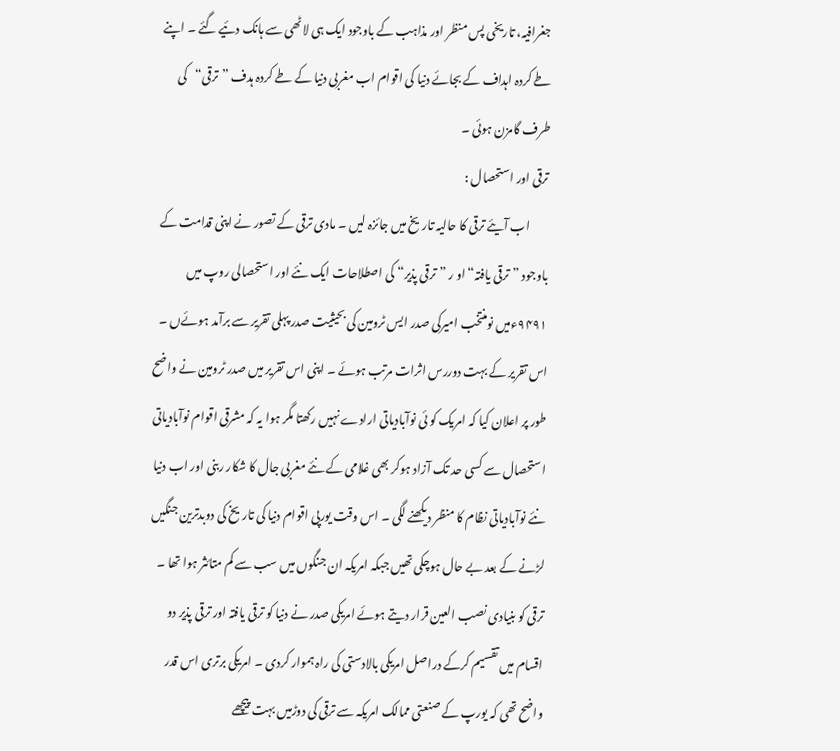جغرافیہ، تاریخی پس منظر اور مذاہب کے باوجود ایک ہی لاٹھی سے ہانک دئیے گئے ۔ اپنے طے کردہ اہداف کے بجائے دنیا کی اقوام اب مغربی دنیا کے طے کردہ ہدف ”ترقی“کی طرف گامزن ہوئی ۔
ترقی اور استحصال :
        اب آیئے ترقی کا حالیہ تاریخ میں جائزہ لیں ۔ مادی ترقی کے تصور نے اپنی قدامت کے باوجود ”ترقی یافتہ“ او ر ”ترقی پذیر“ کی اصطلاحات ایک نئے اور استحصالی روپ میں ۹۴۹۱ءمیں نومنتخب امیرکی صدر ایس ٹرومین کی بحیثیت صدر پہلی تقریر سے برآمد ہوئےں ۔ اس تقریر کے بہت دوررس اثرات مرتب ہوئے ۔ اپنی اس تقریر میں صدر ٹرومین نے واضح طور پر اعلان کیا کہ امریک کو ئی نوآبادیاتی ارادے نہیں رکھتا مگر ہوا یہ کہ مشرقی اقوام نوآبادیاتی استحصال سے کسی حد تک آزاد ہوکر بھی غلامی کے نئے مغربی جال کا شکار ربنی اور اب دنیا نئے نوآبادیاتی نظام کا منظر دیکھنے لگی ۔ اس وقت یورپی اقوام دنیا کی تاریخ کی دوبدترین جنگیں لڑنے کے بعد بے حال ہوچکی تھیں جبکہ امریکہ ان جنگوں میں سب سے کم متائثر ہوا تھا ۔ ترقی کو بنیادی نصب العین قرار دیتے ہوئے امریکی صدر نے دنیا کو ترقی یافتہ اور ترقی پذیر دو اقسام میں تقسیم کرکے دراصل امریکی بالادستی کی راہ ہموار کردی ۔ امریکی برتری اس قدر واضح تھی کہ یورپ کے صنعتی ممالک امریکہ سے ترقی کی دوڑمیں بہت پیچھے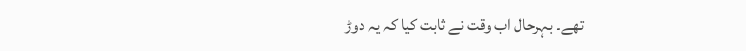تھے۔ بہرحال اب وقت نے ثابت کیا کہ یہ دوڑ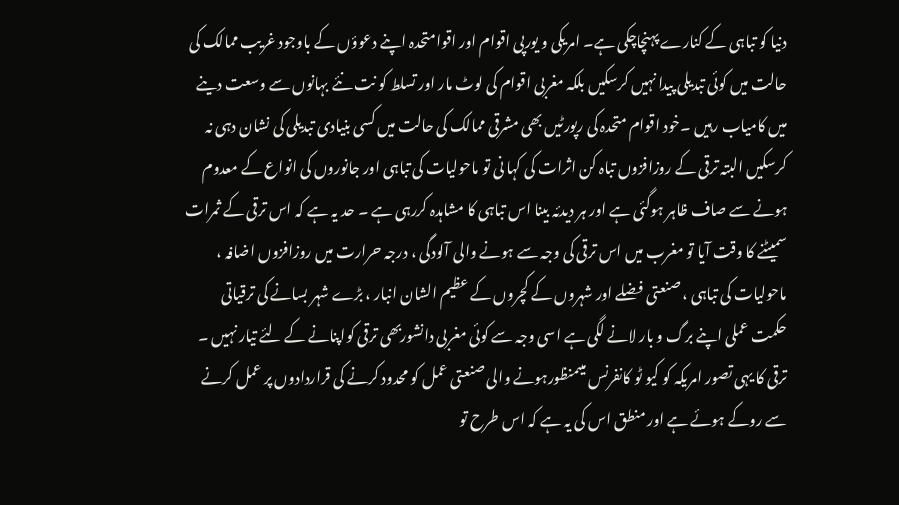دنیا کو تباہی کے کنارے پہنچاچکی ہے۔ امریکی و یورپی اقوام اور اقوامتحدہ اپنے دعوؤں کے باوجود غریب ممالک کی حالت میں کوئی تبدیلی پیدا نہیں کرسکیں بلکہ مغربی اقوام کی لوٹ مار اور تسلط کو نت نئے بہانوں سے وسعت دینے میں کامیاب رہیں ۔خود اقوام متحدہ کی رپورٹیں بھی مشرقی ممالک کی حالت میں کسی بنیادی تبدیلی کی نشان دہی نہ کرسکیں البتہ ترقی کے روزافزوں تباہ کن اثرات کی کہا نی تو ماحولیات کی تباہی اور جانوروں کی انواع کے معدوم ہونے سے صاف ظاہر ہوگئی ہے اور ہر دیدئہ بینا اس تباہی کا مشاہدہ کررہی ہے ۔ حد یہ ہے کہ اس ترقی کے ثمرات سمیٹنے کا وقت آیا تو مغرب میں اس ترقی کی وجہ سے ہونے والی آلودگی ، درجہ حرارت میں روزافزوں اضافہ ، ماحولیات کی تباہی ، صنعتی فضلے اور شہروں کے کچروں کے عظیم الشان انبار ، بڑے شہر بسانے کی ترقیاتی حکمت عملی اپنے برگ و بار لانے لگی ہے اسی وجہ سے کوئی مغربی دانشوربھی ترقی کواپنانے کے لئے تیار نہیں ۔ ترقی کا یہی تصور امریکہ کو کیو ٹو کانفرنس میںمنظورہونے والی صنعتی عمل کو محدود کرنے کی قراردادوں پر عمل کرنے سے روکے ہوئے ہے اور منطق اس کی یہ ہے کہ اس طرح تو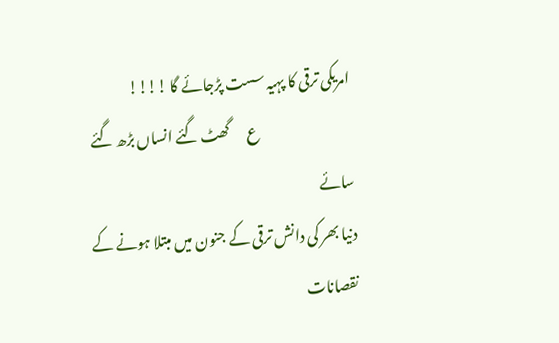امریکی ترقی کا پہیہ سست پڑجائے گا !!!!
                                ع      گھٹ گئے انساں بڑھ گئے سائے
دنیا بھر کی دانش ترقی کے جنون میں مبتلا ہونے کے نقصانات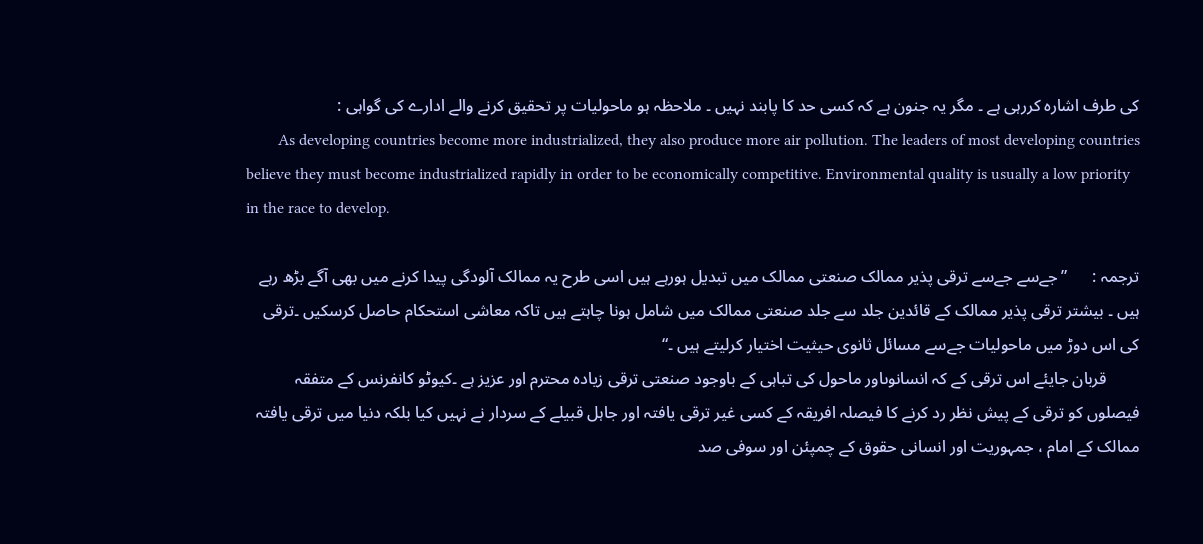کی طرف اشارہ کررہی ہے ۔ مگر یہ جنون ہے کہ کسی حد کا پابند نہیں ۔ ملاحظہ ہو ماحولیات پر تحقیق کرنے والے ادارے کی گواہی :
        As developing countries become more industrialized, they also produce more air pollution. The leaders of most developing countries believe they must become industrialized rapidly in order to be economically competitive. Environmental quality is usually a low priority in the race to develop.

ترجمہ :      ”جےسے جےسے ترقی پذیر ممالک صنعتی ممالک میں تبدیل ہورہے ہیں اسی طرح یہ ممالک آلودگی پیدا کرنے میں بھی آگے بڑھ رہے ہیں ۔ بیشتر ترقی پذیر ممالک کے قائدین جلد سے جلد صنعتی ممالک میں شامل ہونا چاہتے ہیں تاکہ معاشی استحکام حاصل کرسکیں ۔ترقی کی اس دوڑ میں ماحولیات جےسے مسائل ثانوی حیثیت اختیار کرلیتے ہیں ۔“
        قربان جایئے اس ترقی کے کہ انسانوںاور ماحول کی تباہی کے باوجود صنعتی ترقی زیادہ محترم اور عزیز ہے ۔کیوٹو کانفرنس کے متفقہ فیصلوں کو ترقی کے پیش نظر رد کرنے کا فیصلہ افریقہ کے کسی غیر ترقی یافتہ اور جاہل قبیلے کے سردار نے نہیں کیا بلکہ دنیا میں ترقی یافتہ ممالک کے امام ، جمہوریت اور انسانی حقوق کے چمپئن اور سوفی صد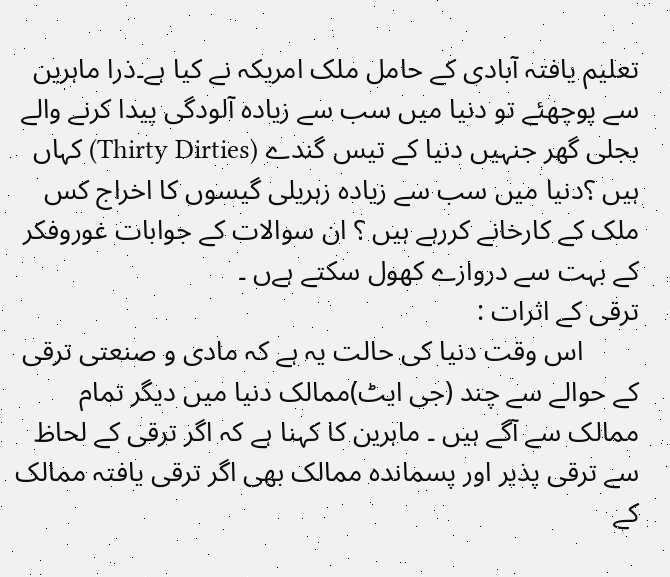تعلیم یافتہ آبادی کے حامل ملک امریکہ نے کیا ہے۔ذرا ماہرین سے پوچھئے تو دنیا میں سب سے زیادہ آلودگی پیدا کرنے والے بجلی گھر جنہیں دنیا کے تیس گندے (Thirty Dirties) کہاں ہیں ؟دنیا میں سب سے زیادہ زہریلی گیسوں کا اخراج کس ملک کے کارخانے کررہے ہیں ؟ ان سوالات کے جوابات غوروفکر کے بہت سے دروازے کھول سکتے ہےں ۔
ترقی کے اثرات :
        اس وقت دنیا کی حالت یہ ہے کہ مادی و صنعتی ترقی کے حوالے سے چند (جی ایٹ)ممالک دنیا میں دیگر تمام ممالک سے آگے ہیں ۔ ماہرین کا کہنا ہے کہ اگر ترقی کے لحاظ سے ترقی پذیر اور پسماندہ ممالک بھی اگر ترقی یافتہ ممالک کے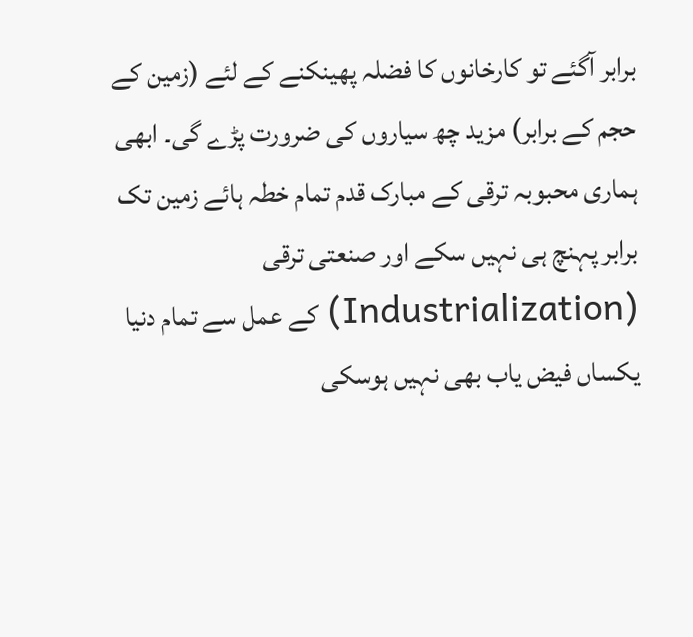برابر آگئے تو کارخانوں کا فضلہ پھینکنے کے لئے (زمین کے حجم کے برابر) مزید چھ سیاروں کی ضرورت پڑے گی۔ ابھی ہماری محبوبہ ترقی کے مبارک قدم تمام خطہ ہائے زمین تک برابر پہنچ ہی نہیں سکے اور صنعتی ترقی (Industrialization) کے عمل سے تمام دنیا یکساں فیض یاب بھی نہیں ہوسکی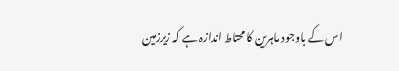اس کے باوجود ماہرین کا محتاط اندازہ ہے کہ زیرزمین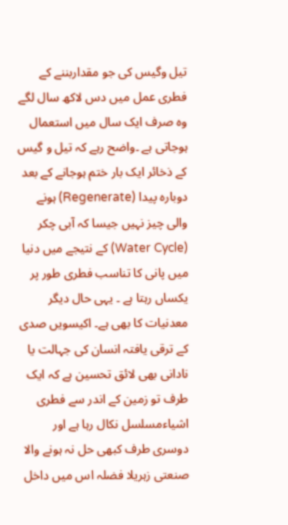تیل وگیس کی جو مقداربننے کے فطری عمل میں دس لاکھ سال لگے وہ صرف ایک سال میں استعمال ہوجاتی ہے ۔واضح رہے کہ تیل و گیس کے ذخائر ایک بار ختم ہوجانے کے بعد دوبارہ پیدا (Regenerate) ہونے والی چیز نہیں جیسا کہ آبی چکر (Water Cycle) کے نتیجے میں دنیا میں پانی کا تناسب فطری طور پر یکساں رہتا ہے ۔ یہی حال دیگر معدنیات کا بھی ہے۔ اکیسویں صدی کے ترقی یافتہ انسان کی جہالت یا نادانی بھی لائق تحسین ہے کہ ایک طرف تو زمین کے اندر سے فطری اشیاءمسلسل نکال رہا ہے اور دوسری طرف کبھی حل نہ ہونے والا صنعتی زہریلا فضلہ اس میں داخل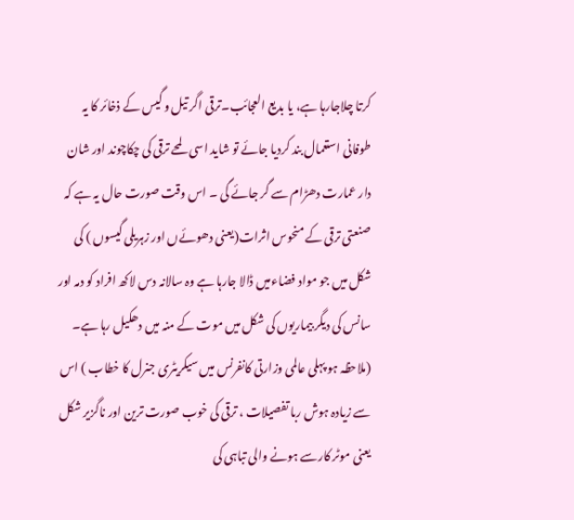کرتا چلاجارہا ہے، یا بدیع العجائب۔ترقی اگر تیل و گیس کے ذخائر کا یہ طوفانی استعمال بند کردیا جائے تو شاید اسی لمحے ترقی کی چکاچوند اور شان دار عمارت دھڑام سے گر جائے گی ۔ اس وقت صورت حال یہ ہے کہ صنعتی ترقی کے منحوس اثرات(یعنی دھوئےں اور زہریلی گیسوں ) کی شکل میں جو مواد فضاءمیں ڈالا جارہا ہے وہ سالانہ دس لاکھ افراد کو دمہ اور سانس کی دیگر بیماریوں کی شکل میں موت کے منہ میں دھکیل رہا ہے۔ (ملاحظہ ہو پہلی عالمی وزارتی کانفرنس میں سیکریٹری جنرل کا خطاب ) اس سے زیادہ ہوش ربا تفصیلات ، ترقی کی خوب صورت ترین اور ناگزیر شکل یعنی موٹر کارسے ہونے والی تباہی کی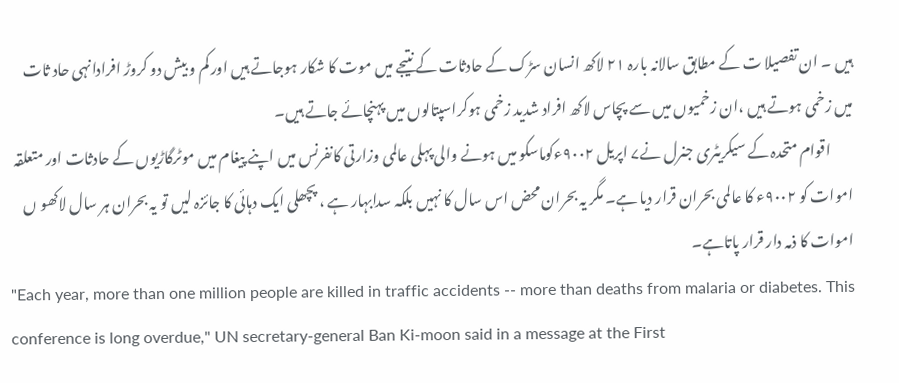ہیں ۔ ان تفصیلا ت کے مطابق سالانہ بارہ ۲۱ لاکھ انسان سڑک کے حادثات کے نتیجے میں موت کا شکار ہوجاتے ہیں اور کم و بیش دو کروڑ افرادانہی حاد ثات میں زخمی ہوتے ہیں ،ان زخمیوں میں سے پچاس لاکھ افراد شدید زخمی ہوکراسپتالوں میں پہنچائے جاتے ہیں۔
        اقوام متحدہ کے سیکریٹری جنرل نے۷ اپریل ۹۰۰۲ءکوماسکو میں ہونے والی پہلی عالمی وزارتی کانفرنس میں اپنے پیغام میں موٹرگاڑیوں کے حادثات اور متعلقہ اموات کو ۹۰۰۲ء کا عالمی بحران قرار دیا ہے۔ مگر یہ بحران محض اس سال کا نہیں بلکہ سدابہار ہے ، پچھلی ایک دہائی کا جائزہ لیں تو یہ بحران ہر سال لاکھو ں اموات کا ذمہ دار قرار پاتاہے۔
"Each year, more than one million people are killed in traffic accidents -- more than deaths from malaria or diabetes. This conference is long overdue," UN secretary-general Ban Ki-moon said in a message at the First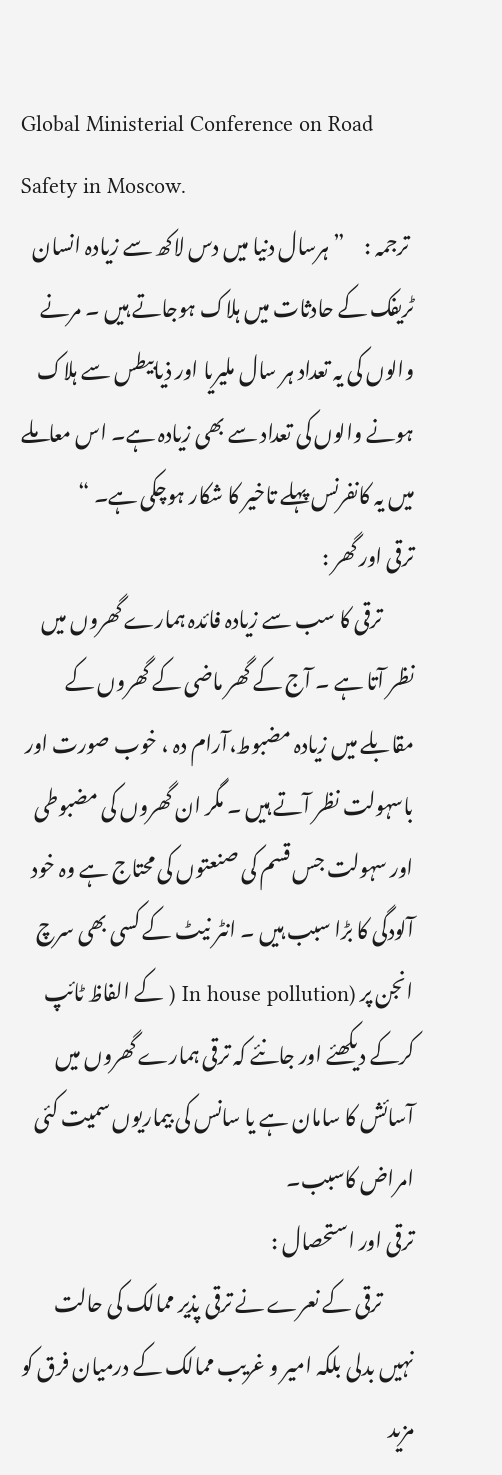Global Ministerial Conference on Road Safety in Moscow.
 ترجمہ :     ”ہرسال دنیا میں دس لاکھ سے زیادہ انسان ٹریفک کے حادثات میں ہلاک ہوجاتے ہیں ۔ مرنے والوں کی یہ تعداد ہر سال ملیریا اور ذیابیطس سے ہلاک ہونے والوں کی تعداد سے بھی زیادہ ہے۔ اس معاملے میں یہ کانفرنس پہلے تاخیر کا شکار ہوچکی ہے۔ “
ترقی اور گھر :
        ترقی کا سب سے زیادہ فائدہ ہمارے گھروں میں نظر آتا ہے ۔ آج کے گھر ماضی کے گھروں کے مقابلے میں زیادہ مضبوط،آرام دہ ، خوب صورت اور باسہولت نظر آتے ہیں ۔ مگر ان گھروں کی مضبوطی اور سہولت جس قسم کی صنعتوں کی محتاج ہے وہ خود آلودگی کا بڑا سبب ہیں ۔ انٹر نیٹ کے کسی بھی سرچ انجن پر (In house pollution ( کے الفاظ ٹائپ کرکے دیکھئے اور جانئے کہ ترقی ہمارے گھروں میں آسائش کا سامان ہے یا سانس کی بیماریوں سمیت کئی امراض کاسبب۔
ترقی اور استحصال :
        ترقی کے نعرے نے ترقی پذیر ممالک کی حالت نہیں بدلی بلکہ امیر و غریب ممالک کے درمیان فرق کو مزید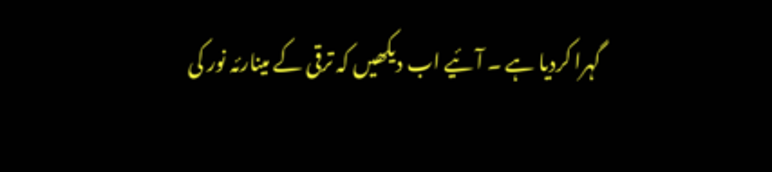گہرا کردیا ہے ۔ آئیے اب دیکھیں کہ ترقی کے مینارئہ نور کی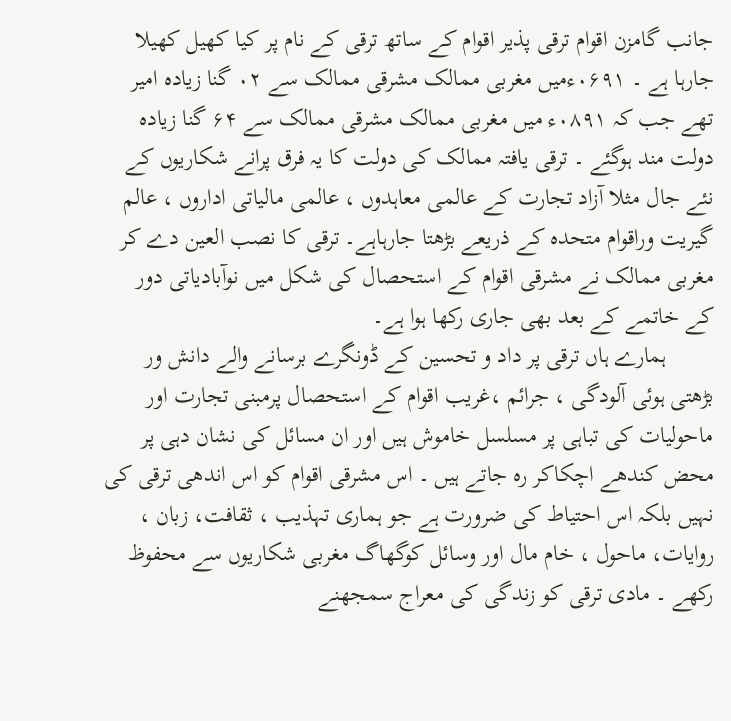جانب گامزن اقوام ترقی پذیر اقوام کے ساتھ ترقی کے نام پر کیا کھیل کھیلا جارہا ہے ۔ ۰۶۹۱ءمیں مغربی ممالک مشرقی ممالک سے ۰۲ گنا زیادہ امیر تھے جب کہ ۰۸۹۱ء میں مغربی ممالک مشرقی ممالک سے ۶۴ گنا زیادہ دولت مند ہوگئے ۔ ترقی یافتہ ممالک کی دولت کا یہ فرق پرانے شکاریوں کے نئے جال مثلا آزاد تجارت کے عالمی معاہدوں ، عالمی مالیاتی اداروں ، عالم گیریت وراقوام متحدہ کے ذریعے بڑھتا جارہاہے۔ ترقی کا نصب العین دے کر مغربی ممالک نے مشرقی اقوام کے استحصال کی شکل میں نوآبادیاتی دور کے خاتمے کے بعد بھی جاری رکھا ہوا ہے۔
        ہمارے ہاں ترقی پر داد و تحسین کے ڈونگرے برسانے والے دانش ور بڑھتی ہوئی آلودگی ، جرائم ،غریب اقوام کے استحصال پرمبنی تجارت اور ماحولیات کی تباہی پر مسلسل خاموش ہیں اور ان مسائل کی نشان دہی پر محض کندھے اچکاکر رہ جاتے ہیں ۔ اس مشرقی اقوام کو اس اندھی ترقی کی نہیں بلکہ اس احتیاط کی ضرورت ہے جو ہماری تہذیب ، ثقافت، زبان ، روایات، ماحول ، خام مال اور وسائل کوگھاگ مغربی شکاریوں سے محفوظ رکھے ۔ مادی ترقی کو زندگی کی معراج سمجھنے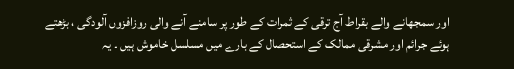اور سمجھانے والے بقراط آج ترقی کے ثمرات کے طور پر سامنے آنے والی روزافزوں آلودگی ، بڑھتے ہوئے جرائم اور مشرقی ممالک کے استحصال کے بارے میں مسلسل خاموش ہیں ۔ یہ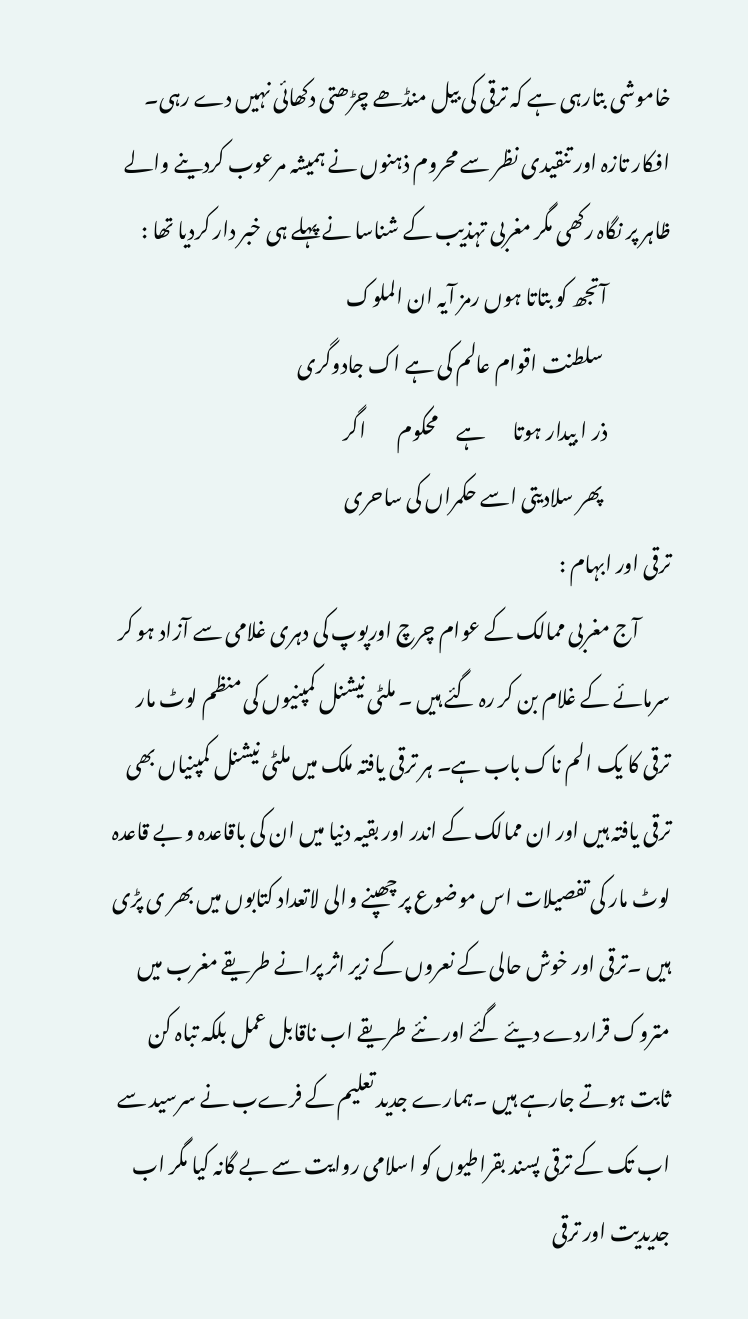خاموشی بتارہی ہے کہ ترقی کی بیل منڈھے چڑھتی دکھائی نہیں دے رہی۔ افکار تازہ اور تنقیدی نظر سے محروم ذہنوں نے ہمیشہ مرعوب کردینے والے ظاہر پر نگاہ رکھی مگر مغربی تہذیب کے شناسا نے پہلے ہی خبر دار کردیا تھا :
                آتجھ کو بتاتا ہوں رمز آیہ ان الملوک
                 سلطنت اقوام عالم کی ہے اک جادوگری
                ذر ا بیدار ہوتا       ہے     محکوم        اگر
                 پھر سلادیتی اسے حکمراں کی ساحری
ترقی اور ابہام :
        آج مغربی ممالک کے عوام چرچ اورپوپ کی دہری غلامی سے آزاد ہو کر سرمائے کے غلام بن کر رہ گئے ہیں ۔ ملٹی نیشنل کمپنیوں کی منظم لوٹ مار ترقی کا یک الم ناک باب ہے۔ ہر ترقی یافتہ ملک میں ملٹی نیشنل کمپنیاں بھی ترقی یافتہ ہیں اور ان ممالک کے اندر اور بقیہ دنیا میں ان کی باقاعدہ و بے قاعدہ لوٹ مار کی تفصیلات اس موضوع پر چھپنے والی لاتعداد کتابوں میں بھر ی پڑی ہیں ۔ترقی اور خوش حالی کے نعروں کے زیر اثر پرانے طریقے مغرب میں متروک قراردے دیئے گئے اور نئے طریقے اب ناقابل عمل بلکہ تباہ کن ثابت ہوتے جارہے ہیں ۔ہمارے جدید تعلیم کے فرےب نے سرسید سے اب تک کے ترقی پسند بقراطیوں کو اسلامی روایت سے بے گانہ کیا مگر اب جدیدیت اور ترقی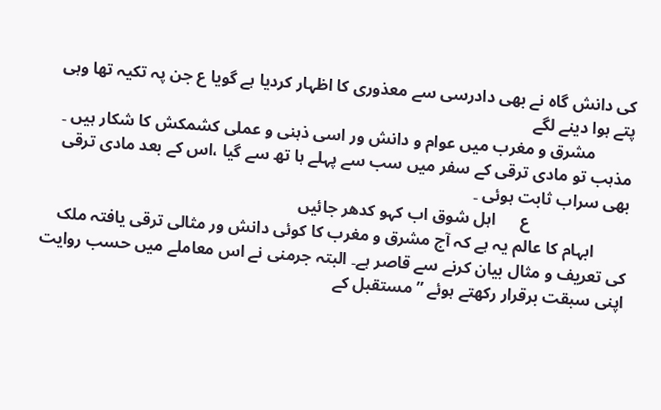کی دانش گاہ نے بھی دادرسی سے معذوری کا اظہار کردیا ہے گویا ع جن پہ تکیہ تھا وہی پتے ہوا دینے لگے
         مشرق و مغرب میں عوام و دانش ور اسی ذہنی و عملی کشمکش کا شکار ہیں ۔ مذہب تو مادی ترقی کے سفر میں سب سے پہلے ہا تھ سے گیا ،اس کے بعد مادی ترقی بھی سراب ثابت ہوئی ۔
                        ع      اہل شوق اب کہو کدھر جائیں
        ابہام کا عالم یہ ہے کہ آج مشرق و مغرب کا کوئی دانش ور مثالی ترقی یافتہ ملک کی تعریف و مثال بیان کرنے سے قاصر ہے۔ البتہ جرمنی نے اس معاملے میں حسب روایت اپنی سبقت برقرار رکھتے ہوئے ”مستقبل کے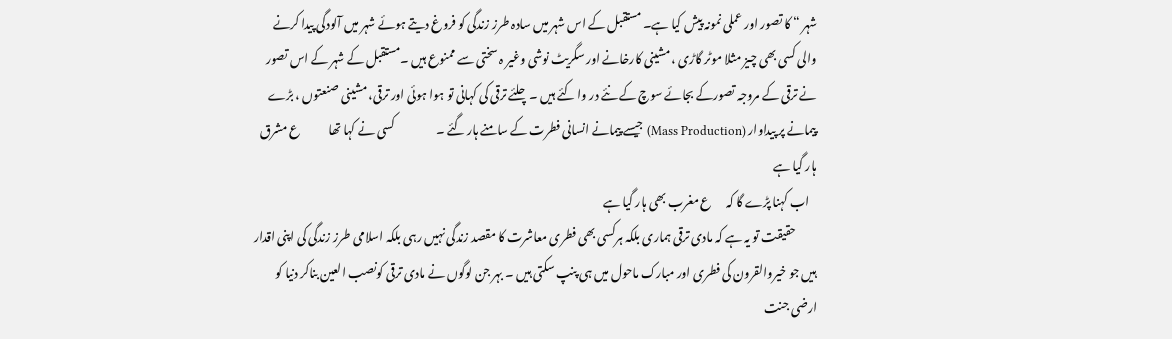شہر “ کا تصور اور عملی نمونہ پیش کیا ہے۔ مستقبل کے اس شہر میں سادہ طرز زندگی کو فروغ دیتے ہوئے شہر میں آلودگی پیدا کرنے والی کسی بھی چیز مثلا موٹر گاڑی ، مشینی کارخانے اور سگریٹ نوشی وغیر ہ سختی سے ممنوع ہیں ۔مستقبل کے شہر کے اس تصور نے ترقی کے مروجہ تصورکے بجائے سوچ کے نئے در وا کئے ہیں ۔چلئے ترقی کی کہانی تو ہوا ہوئی اور ترقی، مشینی صنعتوں ، بڑے پیمانے پر پیداوار (Mass Production) جیسے پیمانے انسانی فطرت کے سامنے ہار گئے ۔                  کسی نے کہا تھا            ع مشرق ہار گیا ہے
   اب کہنا پڑے گا کہ      ع مغرب بھی ہار گیا ہے
         حقیقت تو یہ ہے کہ مادی ترقی ہماری بلکہ ہرکسی بھی فطری معاشرت کا مقصد زندگی نہیں رہی بلکہ اسلامی طرز زندگی کی اپنی اقدار ہیں جو خیروالقرون کی فطری اور مبارک ماحول میں ہی پنپ سکتی ہیں ۔ بہر جن لوگوں نے مادی ترقی کونصب العین بناکر دنیا کو ارضی جنت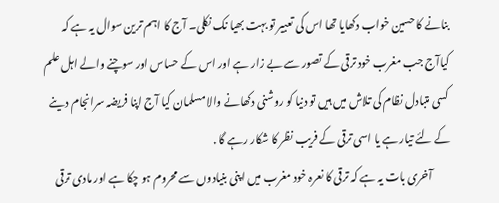بنانے کا حسین خواب دکھایا تھا اس کی تعبیر تو بہت بھیا نک نکلی۔ آج کا اہم ترین سوال یہ ہے کہ کیاآج جب مغرب خود ترقی کے تصور سے بے زار ہے اور اس کے حساس اور سوچنے والے اہل علم کسی متبادل نظام کی تلاش میں ہیں تو دنیا کو روشنی دکھانے والا مسلمان کیا آج اپنا فریضہ سرانجام دینے کے لئے تیار ہے یا اسی ترقی کے فریب نظر کا شکار رہے گا .
        آخری بات یہ ہے کہ ترقی کا نعرہ خود مغرب میں اپنی بنیادوں سے محروم ہو چکا ہے اور مادی ترقی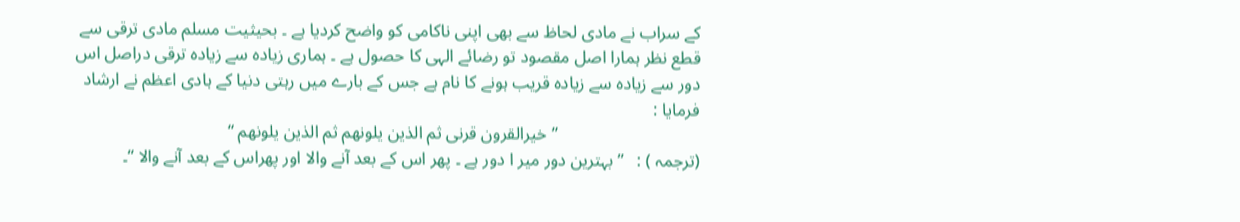کے سراب نے مادی لحاظ سے بھی اپنی ناکامی کو واضح کردیا ہے ۔ بحیثیت مسلم مادی ترقی سے قطع نظر ہمارا اصل مقصود تو رضائے الہی کا حصول ہے ۔ ہماری زیادہ سے زیادہ ترقی دراصل اس دور سے زیادہ سے زیادہ قریب ہونے کا نام ہے جس کے بارے میں رہتی دنیا کے ہادی اعظم نے ارشاد فرمایا :
                                ”خیرالقرون قرنی ثم الذین یلونھم ثم الذین یلونھم “
(ترجمہ ) :   ”بہترین دور میر ا دور ہے ۔ پھر اس کے بعد آنے والا اور پھراس کے بعد آنے والا “۔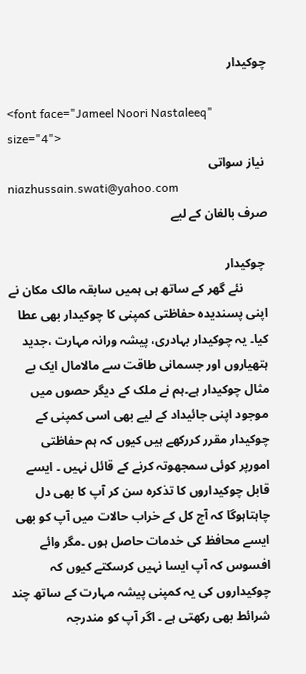چوکیدار

<font face="Jameel Noori Nastaleeq" size="4">
 نیاز سواتی
niazhussain.swati@yahoo.com
صرف بالغان کے لیے

 چوکیدار
        نئے گھر کے ساتھ ہی ہمیں سابقہ مالک مکان نے اپنی پسندیدہ حفاظتی کمپنی کا چوکیدار بھی عطا کیا۔ یہ چوکیدار بہادری، پیشہ ورانہ مہارت ،جدید ہتھیاروں اور جسمانی طاقت سے مالامال ایک بے مثال چوکیدار ہے۔ہم نے ملک کے دیگر حصوں میں موجود اپنی جائیداد کے لیے بھی اسی کمپنی کے چوکیدار مقرر کررکھے ہیں کیوں کہ ہم حفاظتی امورپر کوئی سمجھوتہ کرنے کے قائل نہیں ۔ ایسے قابل چوکیداروں کا تذکرہ سن کر آپ کا بھی دل چاہتاہوگا کہ آج کل کے خراب حالات میں آپ کو بھی ایسے محافظ کی خدمات حاصل ہوں ۔مگر وائے افسوس کہ آپ ایسا نہیں کرسکتے کیوں کہ چوکیداروں کی یہ کمپنی پیشہ مہارت کے ساتھ چند شرائط بھی رکھتی ہے ۔ اگر آپ کو مندرجہ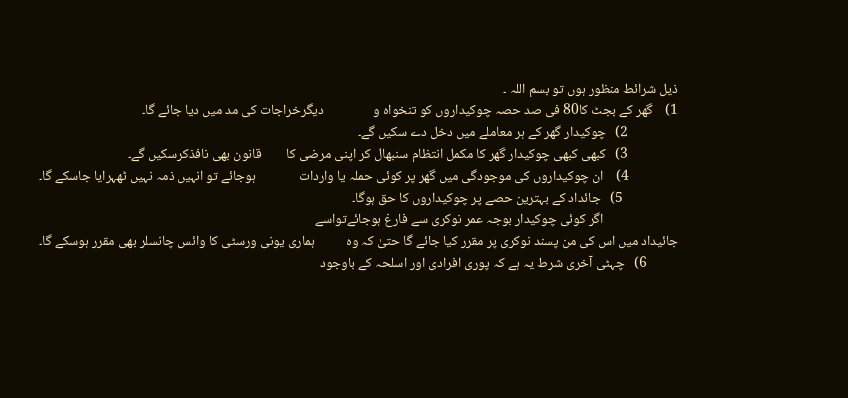ذیل شرائط منظور ہوں تو بسم اللہ ۔
1)    گھر کے بجٹ کا80 فی صد حصہ چوکیداروں کو تنخواہ و                دیگرخراجات کی مد میں دیا جائے گا۔
                2)   چوکیدار گھر کے ہر معاملے میں دخل دے سکیں گے۔
                3)   کبھی کبھی چوکیدار گھر کا مکمل انتظام سنبھال کر اپنی مرضی کا        قانون بھی نافذکرسکیں گے۔
                4)    ان چوکیداروں کی موجودگی میں گھر پر کوئی حملہ یا واردات              ہوجائے تو انہیں ذمہ نہیں ٹھہرایا جاسکے گا۔
                  5)   جائداد کے بہترین حصے پر چوکیداروں کا حق ہوگا۔
                        اگر کوئی چوکیدار بوجہ عمر نوکری سے فارغ ہوجائےتواسے
جائیداد میں اس کی من پسند نوکری پر مقرر کیا جائے گا حتیٰ کہ وہ          ہماری یونی ورسٹی کا وائس چانسلر بھی مقرر ہوسکے گا۔
          6)   چہٹی آخری شرط یہ ہے کہ پوری افرادی اور اسلحہ کے باوجود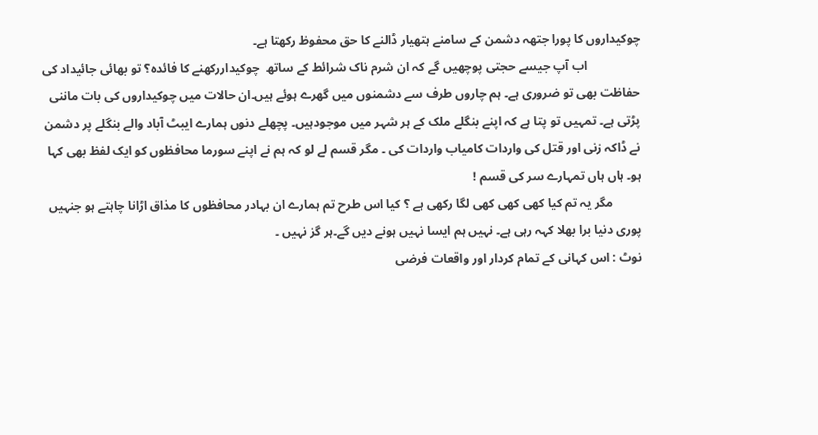چوکیداروں کا پورا جتھہ دشمن کے سامنے ہتھیار ڈالنے کا حق محفوظ رکھتا ہے۔
                 اب آپ جیسے حجتی پوچھیں گے کہ ان شرم ناک شرائط کے ساتھ  چوکیداررکھنے کا فائدہ؟ تو بھائی جائیداد کی حفاظت بھی تو ضروری ہے۔ ہم چاروں طرف سے دشمنوں میں گھرے ہوئے ہیں۔ان حالات میں چوکیداروں کی بات ماننی پڑتی ہے۔ تمہیں تو پتا ہے کہ اپنے بنگلے ملک کے ہر شہر میں موجودہیں۔ پچھلے دنوں ہمارے ایبٹ آباد والے بنگلے پر دشمن نے ڈاکہ زنی اور قتل کی واردات کامیاب واردات کی ۔ مگر قسم لے لو کہ ہم نے اپنے سورما محافظوں کو ایک لفظ بھی کہا ہو۔ ہاں ہاں تمہارے سر کی قسم !
         مگر یہ تم کیا کھی کھی کھی لگا رکھی ہے ؟ کیا اس طرح تم ہمارے ان بہادر محافظوں کا مذاق اڑانا چاہتے ہو جنہیں پوری دنیا برا بھلا کہہ رہی ہے۔ نہیں ہم ایسا نہیں ہونے دیں گے۔ہر گز نہیں ۔
نوٹ : اس کہانی کے تمام کردار اور واقعات فرضی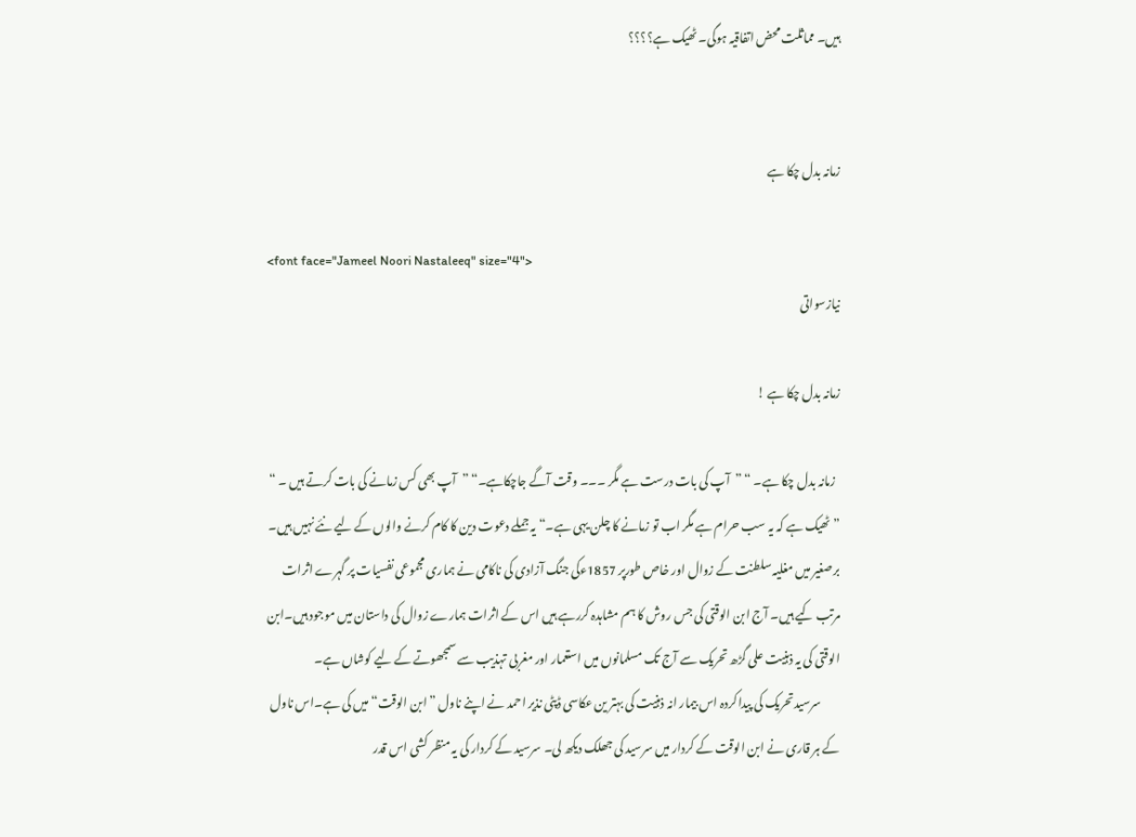ہیں۔ مماثلت محض اتفاقیہ ہوگی۔ ٹھیک ہے؟؟؟؟


زمانہ بدل چکا ہے

<font face="Jameel Noori Nastaleeq" size="4">
نیازسواتی

زمانہ بدل چکا ہے !

  زمانہ بدل چکا ہے۔ “ ”آپ کی بات درست ہے مگر ۔۔۔ وقت آگے جاچکاہے۔“ ”آپ بھی کس زمانے کی بات کرتے ہیں ۔ “ ”ٹھیک ہے کہ یہ سب حرام ہے مگر اب تو زمانے کا چلن یہی ہے۔“ یہ جملے دعوت دین کا کام کرنے والوں کے لیے نئے نہیں ہیں۔ برصغیر میں مغلیہ سلطنت کے زوال اور خاص طورپر 1857ءکی جنگ آزادی کی ناکامی نے ہماری مجموعی نفسیات پر گہرے اثرات مرتب کیے ہیں۔ آج ابن الوقتی کی جس روش کا ہم مشاہدہ کررہے ہیں اس کے اثرات ہمارے زوال کی داستان میں موجود ہیں۔ابن الوقتی کی یہ ذہنیت علی گڑھ تحریک سے آج تک مسلمانوں میں استعمار اور مغربی تہذیب سے سمجھوتے کے لیے کوشاں ہے۔
        سرسیدتحریک کی پیدا کردہ اس بیمار انہ ذہنیت کی بہتر ین عکاسی ڈپٹی نذیر احمد نے اپنے ناول ”ابن الوقت“ میں کی ہے۔اس ناول کے ہر قاری نے ابن الوقت کے کردار میں سرسید کی جھلک دیکھ لی۔ سرسید کے کردار کی یہ منظر کشی اس قدر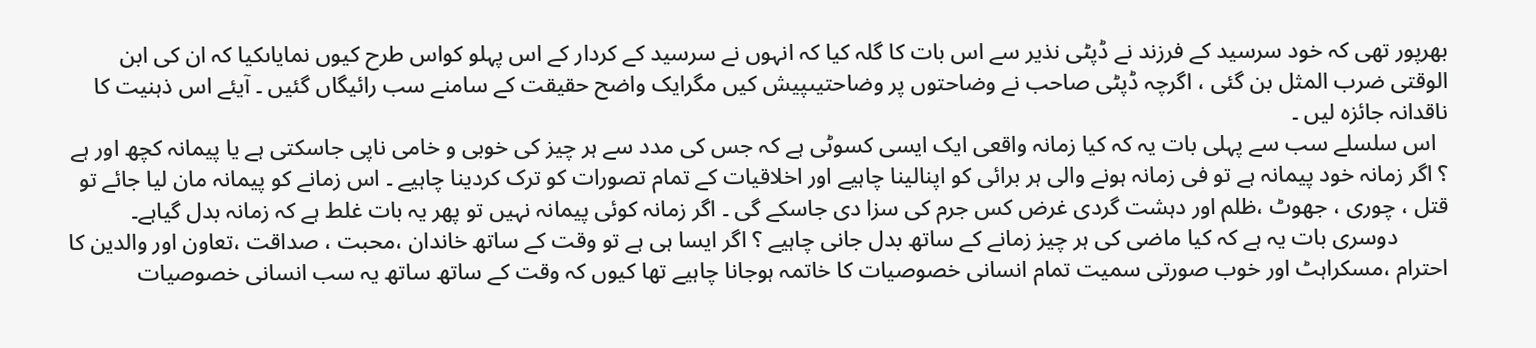بھرپور تھی کہ خود سرسید کے فرزند نے ڈپٹی نذیر سے اس بات کا گلہ کیا کہ انہوں نے سرسید کے کردار کے اس پہلو کواس طرح کیوں نمایاںکیا کہ ان کی ابن الوقتی ضرب المثل بن گئی ، اگرچہ ڈپٹی صاحب نے وضاحتوں پر وضاحتیںپیش کیں مگرایک واضح حقیقت کے سامنے سب رائیگاں گئیں ۔ آیئے اس ذہنیت کا ناقدانہ جائزہ لیں ۔
  اس سلسلے سب سے پہلی بات یہ کہ کیا زمانہ واقعی ایک ایسی کسوٹی ہے کہ جس کی مدد سے ہر چیز کی خوبی و خامی ناپی جاسکتی ہے یا پیمانہ کچھ اور ہے ؟ اگر زمانہ خود پیمانہ ہے تو فی زمانہ ہونے والی ہر برائی کو اپنالینا چاہیے اور اخلاقیات کے تمام تصورات کو ترک کردینا چاہیے ۔ اس زمانے کو پیمانہ مان لیا جائے تو قتل ، چوری ، جھوٹ ،ظلم اور دہشت گردی غرض کس جرم کی سزا دی جاسکے گی ۔ اگر زمانہ کوئی پیمانہ نہیں تو پھر یہ بات غلط ہے کہ زمانہ بدل گیاہے۔
         دوسری بات یہ ہے کہ کیا ماضی کی ہر چیز زمانے کے ساتھ بدل جانی چاہیے ؟ اگر ایسا ہی ہے تو وقت کے ساتھ خاندان ،محبت ، صداقت ،تعاون اور والدین کا احترام ،مسکراہٹ اور خوب صورتی سمیت تمام انسانی خصوصیات کا خاتمہ ہوجانا چاہیے تھا کیوں کہ وقت کے ساتھ ساتھ یہ سب انسانی خصوصیات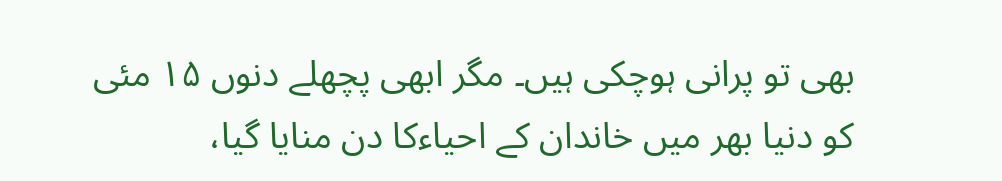بھی تو پرانی ہوچکی ہیں۔ مگر ابھی پچھلے دنوں ۱۵ مئی کو دنیا بھر میں خاندان کے احیاءکا دن منایا گیا،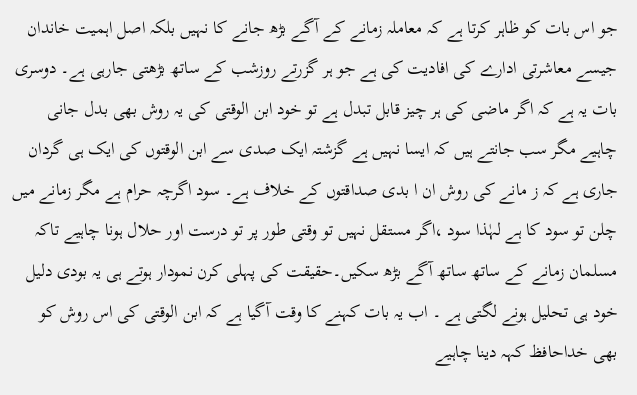جو اس بات کو ظاہر کرتا ہے کہ معاملہ زمانے کے آگے بڑھ جانے کا نہیں بلکہ اصل اہمیت خاندان جیسے معاشرتی ادارے کی افادیت کی ہے جو ہر گزرتے روزشب کے ساتھ بڑھتی جارہی ہے۔ دوسری بات یہ ہے کہ اگر ماضی کی ہر چیز قابل تبدل ہے تو خود ابن الوقتی کی یہ روش بھی بدل جانی چاہیے مگر سب جانتے ہیں کہ ایسا نہیں ہے گزشتہ ایک صدی سے ابن الوقتوں کی ایک ہی گردان جاری ہے کہ ز مانے کی روش ان ا بدی صداقتوں کے خلاف ہے۔ سود اگرچہ حرام ہے مگر زمانے میں چلن تو سود کا ہے لہٰذا سود ،اگر مستقل نہیں تو وقتی طور پر تو درست اور حلال ہونا چاہیے تاکہ مسلمان زمانے کے ساتھ ساتھ آگے بڑھ سکیں۔حقیقت کی پہلی کرن نمودار ہوتے ہی یہ بودی دلیل خود ہی تحلیل ہونے لگتی ہے ۔ اب یہ بات کہنے کا وقت آگیا ہے کہ ابن الوقتی کی اس روش کو بھی خداحافظ کہہ دینا چاہیے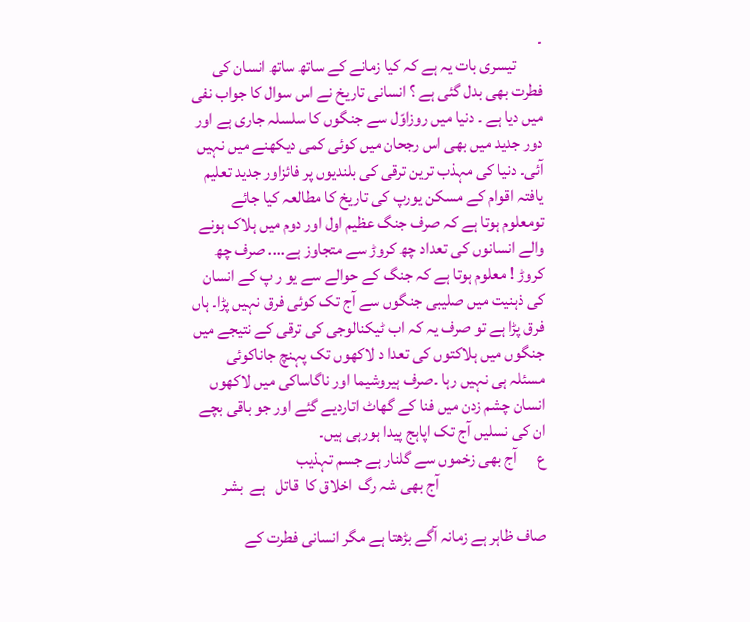۔
        تیسری بات یہ ہے کہ کیا زمانے کے ساتھ ساتھ انسان کی فطرت بھی بدل گئی ہے ؟ انسانی تاریخ نے اس سوال کا جواب نفی میں دیا ہے ۔ دنیا میں روزاوّل سے جنگوں کا سلسلہ جاری ہے اور دور جدید میں بھی اس رجحان میں کوئی کمی دیکھنے میں نہیں آئی۔ دنیا کی مہذب ترین ترقی کی بلندیوں پر فائزاور جدید تعلیم یافتہ اقوام کے مسکن یورپ کی تاریخ کا مطالعہ کیا جائے تومعلوم ہوتا ہے کہ صرف جنگ عظیم اول اور دوم میں ہلاک ہونے والے انسانوں کی تعداد چھ کروڑ سے متجاوز ہے.... صرف چھ  کروڑ ! معلوم ہوتا ہے کہ جنگ کے حوالے سے یو ر پ کے انسان کی ذہنیت میں صلیبی جنگوں سے آج تک کوئی فرق نہیں پڑا۔ ہاں فرق پڑا ہے تو صرف یہ کہ اب ٹیکنالوجی کی ترقی کے نتیجے میں جنگوں میں ہلاکتوں کی تعدا د لاکھوں تک پہنچ جاناکوئی مسئلہ ہی نہیں رہا ۔صرف ہیروشیما اور ناگاساکی میں لاکھوں انسان چشم زدن میں فنا کے گھاٹ اتاردیے گئے اور جو باقی بچے ان کی نسلیں آج تک اپاہج پیدا ہورہی ہیں۔
ع      آج بھی زخموں سے گلنار ہے جسم تہذیب
                                آج بھی شہ رگ  اخلاق کا  قاتل   ہے  بشر

صاف ظاہر ہے زمانہ آگے بڑھتا ہے مگر انسانی فطرت کے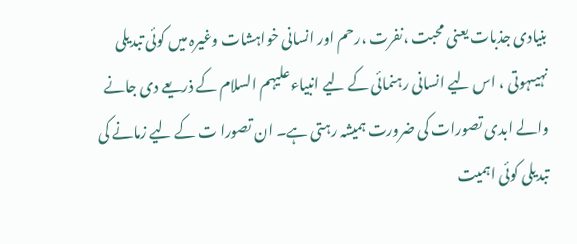بنیادی جذبات یعنی محبت ،نفرت ،رحم اور انسانی خواہشات وغیرہ میں کوئی تبدیلی نہیںہوتی ، اس لیے انسانی رہنمائی کے لیے انبیاءعلیہم السلام کے ذریعے دی جانے والے ابدی تصورات کی ضرورت ہمیشہ رہتی ہے۔ ان تصورا ت کے لیے زمانے کی تبدیلی کوئی اہمیت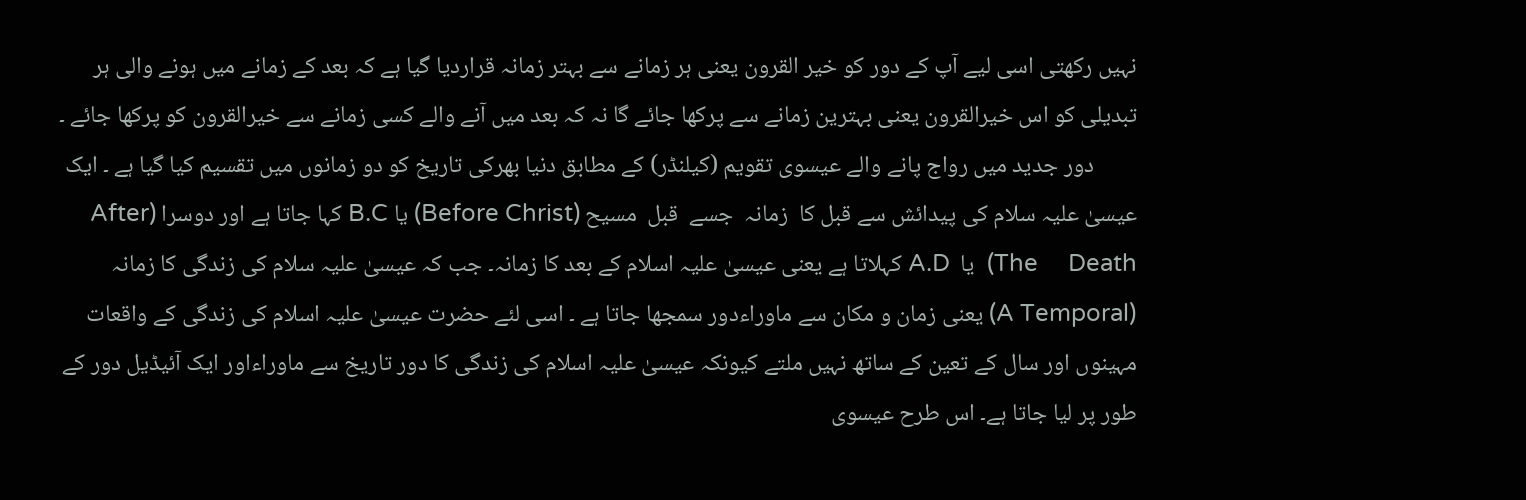نہیں رکھتی اسی لیے آپ کے دور کو خیر القرون یعنی ہر زمانے سے بہتر زمانہ قراردیا گیا ہے کہ بعد کے زمانے میں ہونے والی ہر تبدیلی کو اس خیرالقرون یعنی بہترین زمانے سے پرکھا جائے گا نہ کہ بعد میں آنے والے کسی زمانے سے خیرالقرون کو پرکھا جائے ۔
        دور جدید میں رواج پانے والے عیسوی تقویم (کیلنڈر) کے مطابق دنیا بھرکی تاریخ کو دو زمانوں میں تقسیم کیا گیا ہے ۔ ایک عیسیٰ علیہ سلام کی پیدائش سے قبل کا  زمانہ  جسے  قبل  مسیح (Before Christ) یا B.C کہا جاتا ہے اور دوسرا (After The     Death)  یا  A.D کہلاتا ہے یعنی عیسیٰ علیہ اسلام کے بعد کا زمانہ۔ جب کہ عیسیٰ علیہ سلام کی زندگی کا زمانہ                          (A Temporal) یعنی زمان و مکان سے ماوراءدور سمجھا جاتا ہے ۔ اسی لئے حضرت عیسیٰ علیہ اسلام کی زندگی کے واقعات مہینوں اور سال کے تعین کے ساتھ نہیں ملتے کیونکہ عیسیٰ علیہ اسلام کی زندگی کا دور تاریخ سے ماوراءاور ایک آئیڈیل دور کے طور پر لیا جاتا ہے۔ اس طرح عیسوی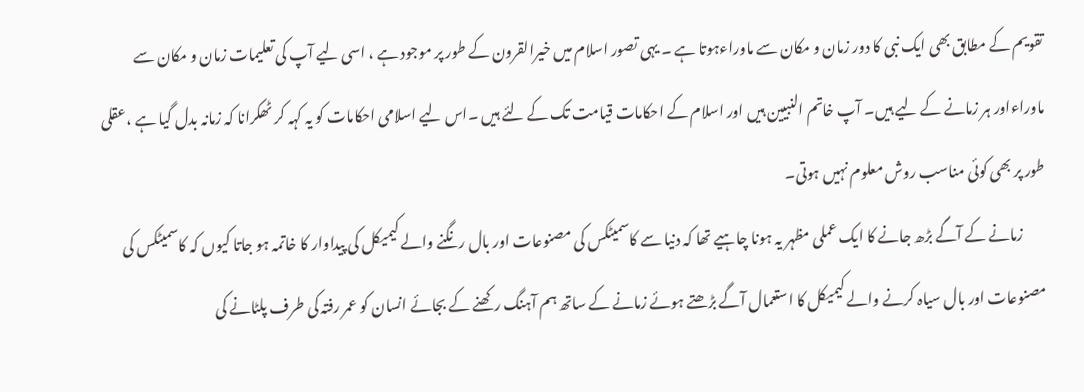تقویم کے مطابق بھی ایک نبی کا دور زمان و مکان سے ماوراءہوتا ہے ۔ یہی تصور اسلام میں خیرالقرون کے طور پر موجود ہے ، اسی لیے آپ کی تعلیمات زمان و مکان سے ماوراءاور ہر زمانے کے لیے ہیں۔ آپ خاتم النبیین ہیں اور اسلام کے احکامات قیامت تک کے لئے ہیں ۔اس لیے اسلامی احکامات کو یہ کہہ کر ٹھکرانا کہ زمانہ بدل گیا ہے ،عقلی طور پر بھی کوئی مناسب روش معلوم نہیں ہوتی۔
        زمانے کے آگے بڑھ جانے کا ایک عملی مظہر یہ ہونا چاہیے تھا کہ دنیا سے کاسمیٹکس کی مصنوعات اور بال رنگنے والے کیمیکل کی پیداوار کا خاتمہ ہو جاتا کیوں کہ کاسمیٹکس کی مصنوعات اور بال سیاہ کرنے والے کیمیکل کا استعمال آگے بڑھتے ہوئے زمانے کے ساتھ ہم آہنگ رکھنے کے بجائے انسان کو عمر رفتہ کی طرف پلٹانے کی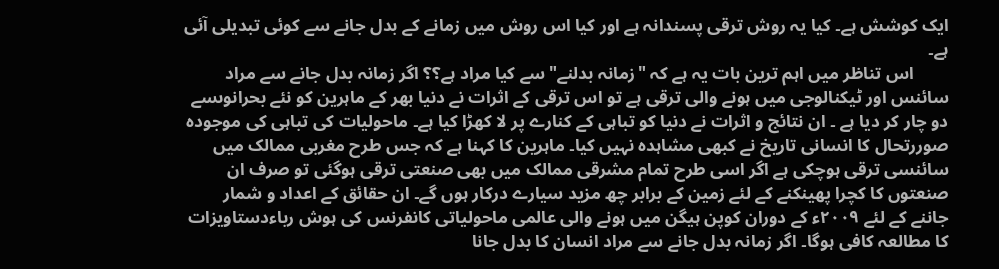ایک کوشش ہے۔ کیا یہ روش ترقی پسندانہ ہے اور کیا اس روش میں زمانے کے بدل جانے سے کوئی تبدیلی آئی ہے۔
        اس تناظر میں اہم ترین بات یہ ہے کہ "زمانہ بدلنے"سے کیا مراد ہے؟؟ اگر زمانہ بدل جانے سے مراد سائنس اور ٹیکنالوجی میں ہونے والی ترقی ہے تو اس ترقی کے اثرات نے دنیا بھر کے ماہرین کو نئے بحرانوںسے دو چار کر دیا ہے ۔ ان نتائج و اثرات نے دنیا کو تباہی کے کنارے پر لا کھڑا کیا ہے۔ ماحولیات کی تباہی کی موجودہ صوررتحال کا انسانی تاریخ نے کبھی مشاہدہ نہیں کیا۔ ماہرین کا کہنا ہے کہ جس طرح مغربی ممالک میں سائنسی ترقی ہوچکی ہے اگر اسی طرح تمام مشرقی ممالک میں بھی صنعتی ترقی ہوگئی تو صرف ان صنعتوں کا کچرا پھینکنے کے لئے زمین کے برابر چھ مزید سیارے درکار ہوں گے۔ ان حقائق کے اعداد و شمار جاننے کے لئے ۲۰۰۹ء کے دوران کوپن ہیگن میں ہونے والی عالمی ماحولیاتی کانفرنس کی ہوش رباءدستاویزات کا مطالعہ کافی ہوگا۔ اگر زمانہ بدل جانے سے مراد انسان کا بدل جانا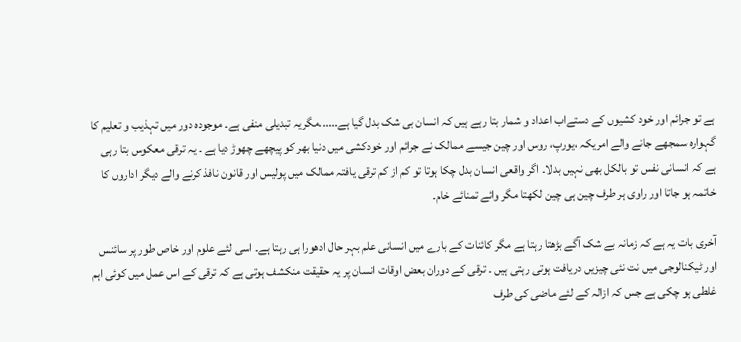ہے تو جرائم اور خود کشیوں کے دستےاب اعداد و شمار بتا رہے ہیں کہ انسان بی شک بدل گیا ہے......مگریہ تبدیلی منفی ہے۔ موجودہ دور میں تہذیب و تعلیم کا گہوارہ سمجھے جانے والے امریکہ ،یورپ، روس اور چین جیسے ممالک نے جرائم اور خودکشی میں دنیا بھر کو پیچھے چھوڑ دیا ہے ۔ یہ ترقی معکوس بتا رہی ہے کہ انسانی نفس تو بالکل بھی نہیں بدلا۔ اگر واقعی انسان بدل چکا ہوتا تو کم از کم ترقی یافتہ ممالک میں پولیس اور قانون نافذ کرنے والے دیگر اداروں کا خاتمہ ہو جاتا اور راوی ہر طرف چین ہی چین لکھتا مگر وائے تمنائے خام۔

آخری بات یہ ہے کہ زمانہ بے شک آگے بڑھتا رہتا ہے مگر کائنات کے بارے میں انسانی علم بہر حال ادھورا ہی رہتا ہے۔ اسی لئے علوم اور خاص طور پر سائنس اور ٹیکنالوجی میں نت نئی چیزیں دریافت ہوتی رہتی ہیں ۔ ترقی کے دوران بعض اوقات انسان پر یہ حقیقت منکشف ہوتی ہے کہ ترقی کے اس عمل میں کوئی اہم غلطی ہو چکی ہے جس کہ ازالہ کے لئے ماضی کی طرف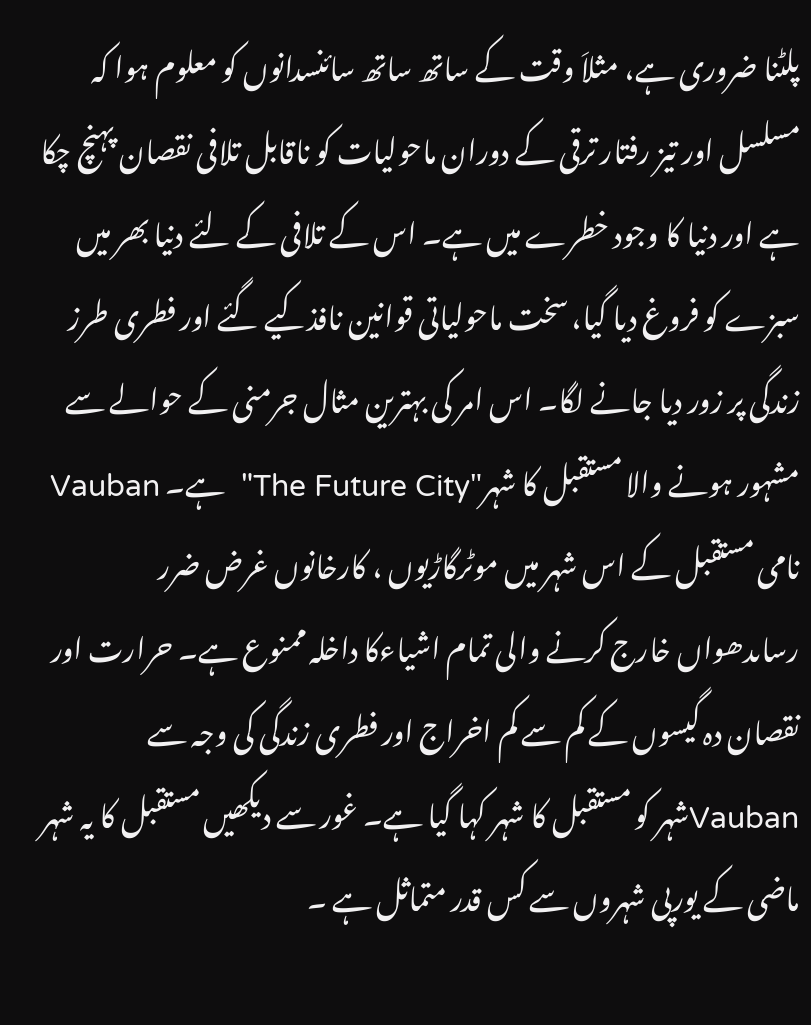پلٹنا ضروری ہے، مثلاَ وقت کے ساتھ ساتھ سائنسدانوں کو معلوم ہوا کہ مسلسل اور تیز رفتار ترقی کے دوران ماحولیات کو ناقابل تلافی نقصان پہنچ چکا ہے اور دنیا کا وجود خطرے میں ہے۔ اس کے تلافی کے لئے دنیا بھر میں سبزے کو فروغ دیا گیا، سخت ماحولیاتی قوانین نافذکیے گئے اور فطری طرز زندگی پر زور دیا جانے لگا۔ اس امر کی بہترین مثال جرمنی کے حوالے سے مشہور ہونے والا مستقبل کا شہر"The Future City"  ہے۔ Vauban نامی مستقبل کے اس شہر میں موٹرگاڑیوں ، کارخانوں غرض ضرر رساںدھواں خارج کرنے والی تمام اشیاءکا داخلہ ممنوع ہے۔ حرارت اور نقصان دہ گیسوں کے کم سے کم اخراج اور فطری زندگی کی وجہ سے Vaubanشہر کو مستقبل کا شہر کہا گیا ہے۔ غور سے دیکھیں مستقبل کا یہ شہر ماضی کے یورپی شہروں سے کس قدر متماثل ہے ۔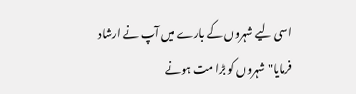اسی لیے شہروں کے بارے میں آپ نے ارشاد فرمایا"شہروں کو بڑا مت ہونے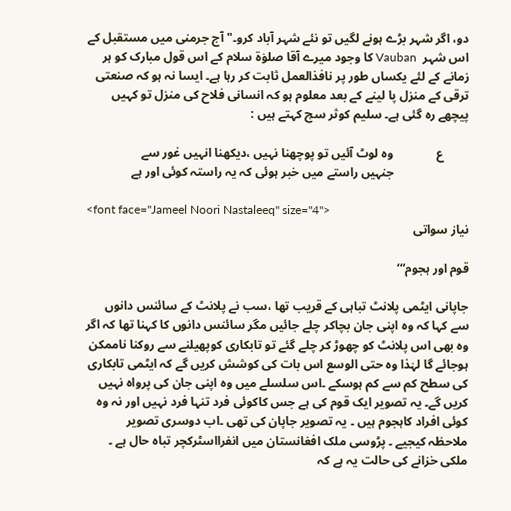دو، اگر شہر بڑے ہونے لگیں تو نئے شہر آباد کرو۔" آج جرمنی میں مستقبل کے اس شہر  Vauban کا وجود میرے آقا صلوٰة سلام کے اس قول مبارک کو ہر زمانے کے لئے یکساں طور پر نافذالعمل ثابت کر رہا ہے۔ ایسا نہ ہو کہ صنعتی ترقی کے منزل پا لینے کے بعد معلوم ہو کہ انسانی فلاح کی منزل تو کہیں پیچھے رہ گئی ہے۔ سلیم کوثر سچ کہتے ہیں :

        ع              وہ لوٹ آئیں تو پوچھنا نہیں ،دیکھنا انہیں غور سے
                        جنہیں راستے میں خبر ہوئی کہ یہ راستہ کوئی اور ہے

<font face="Jameel Noori Nastaleeq" size="4">
نیاز سواتی

قوم اور ہجوم“‘

جاپانی ایٹمی پلانٹ تباہی کے قریب تھا ،سب نے پلانٹ کے سائنس دانوں سے کہا کہ وہ اپنی جان بچاکر چلے جائیں مگر سائنس دانوں کا کہنا تھا کہ اگر وہ بھی اس پلانٹ کو چھوڑ کر چلے گئے تو تابکاری کوپھیلنے سے روکنا ناممکن ہوجائے گا لہٰذا وہ حتی الوسع اس بات کی کوشش کریں گے کہ ایٹمی تابکاری کی سطح کم سے کم ہوسکے ۔اس سلسلے میں وہ اپنی جان کی پرواہ نہیں کریں گے۔ یہ تصویر ایک قوم کی ہے جس کاکوئی فرد تنہا فرد نہیں اور نہ وہ کوئی افراد کاہجوم ہیں ۔ یہ تصویر جاپان کی تھی ۔اب دوسری تصویر ملاحظہ کیجیے ۔ پڑوسی ملک افغانستان میں انفرااسٹرکچر تباہ حال ہے ۔ ملکی خزانے کی حالت یہ ہے کہ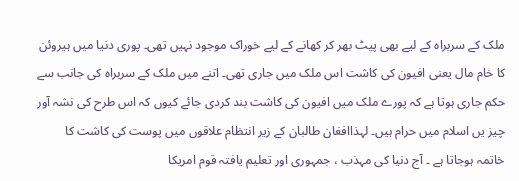ملک کے سربراہ کے لیے بھی پیٹ بھر کر کھانے کے لیے خوراک موجود نہیں تھی۔ پوری دنیا میں ہیروئن کا خام مال یعنی افیون کی کاشت اس ملک میں جاری تھی۔ اتنے میں ملک کے سربراہ کی جانب سے حکم جاری ہوتا ہے کہ پورے ملک میں افیون کی کاشت بند کردی جائے کیوں کہ اس طرح کی نشہ آور چیز یں اسلام میں حرام ہیں۔ لہذاافغان طالبان کے زیر انتظام علاقوں میں پوست کی کاشت کا خاتمہ ہوجاتا ہے ۔ آج دنیا کی مہذب ، جمہوری اور تعلیم یافتہ قوم امریکا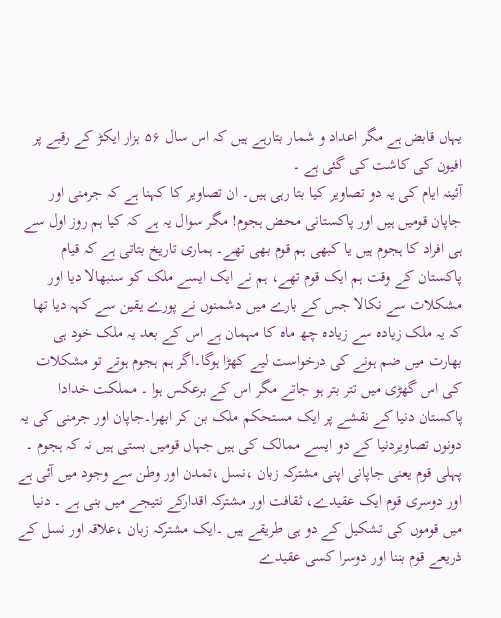یہاں قابض ہے مگر اعداد و شمار بتارہے ہیں کہ اس سال ۵۶ ہزار ایکڑ کے رقبے پر افیون کی کاشت کی گئی ہے ۔
آئینہ ایام کی یہ دو تصاویر کیا بتا رہی ہیں۔ ان تصاویر کا کہنا ہے کہ جرمنی اور جاپان قومیں ہیں اور پاکستانی محض ہجوم! مگر سوال یہ ہے کہ کیا ہم روز اول سے ہی افراد کا ہجوم ہیں یا کبھی ہم قوم بھی تھے۔ ہماری تاریخ بتاتی ہے کہ قیام پاکستان کے وقت ہم ایک قوم تھے، ہم نے ایک ایسے ملک کو سنبھالا دیا اور مشکلات سے نکالا جس کے بارے میں دشمنوں نے پورے یقین سے کہہ دیا تھا کہ یہ ملک زیادہ سے زیادہ چھ ماہ کا مہمان ہے اس کے بعد یہ ملک خود ہی بھارت میں ضم ہونے کی درخواست لیے کھڑا ہوگا۔اگر ہم ہجوم ہوتے تو مشکلات کی اس گھڑی میں تتر بتر ہو جاتے مگر اس کے برعکس ہوا ۔ مملکت خدادا پاکستان دنیا کے نقشے پر ایک مستحکم ملک بن کر ابھرا۔جاپان اور جرمنی کی یہ دونوں تصاویردنیا کے دو ایسے ممالک کی ہیں جہاں قومیں بستی ہیں نہ کہ ہجوم ۔ پہلی قوم یعنی جاپانی اپنی مشترکہ زبان ،نسل ،تمدن اور وطن سے وجود میں آئی ہے اور دوسری قوم ایک عقیدے، ثقافت اور مشترکہ اقدارکے نتیجے میں بنی ہے ۔ دنیا میں قوموں کی تشکیل کے دو ہی طریقے ہیں ۔ایک مشترکہ زبان ،علاقہ اور نسل کے ذریعے قوم بننا اور دوسرا کسی عقیدے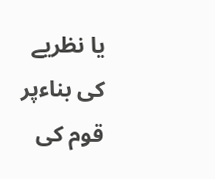یا نظریے کی بناءپر قوم کی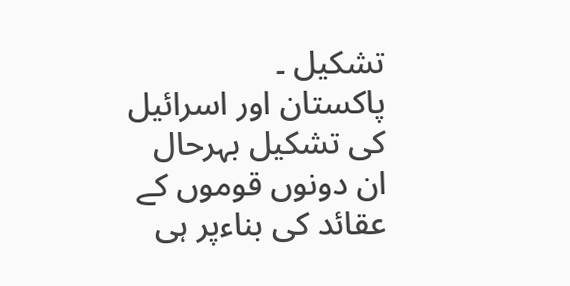تشکیل ۔
پاکستان اور اسرائیل کی تشکیل بہرحال ان دونوں قوموں کے عقائد کی بناءپر ہی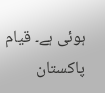ہوئی ہے۔ قیام پاکستان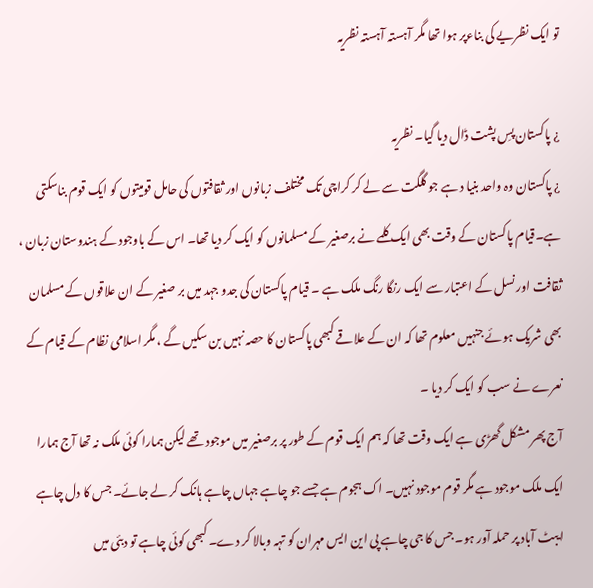تو ایک نظریے کی بناءپر ہوا تھا مگر آہستہ آہستہ نظریہ

¿ پاکستان پسِ پشت ڈال دیا گیا۔ نظریہ
¿ پاکستان وہ واحد بنیا د ہے جو گلگت سے لے کر کراچی تک مختلف زبانوں اور ثقافتوں کی حامل قومیتوں کو ایک قوم بناسکتی ہے۔قیام پاکستان کے وقت بھی ایک کلمے نے برصغیر کے مسلمانوں کو ایک کر دیا تھا۔ اس کے باوجود کے ہندوستان زبان ، ثقافت اور نسل کے اعتبار سے ایک رنگا رنگ ملک ہے ۔ قیام پاکستان کی جدو جہد میں بر صغیر کے ان علاقوں کے مسلمان بھی شریک ہوئے جنہیں معلوم تھا کہ ان کے علاقے کبھی پاکستان کا حصہ نہیں بن سکیں گے ، مگر اسلامی نظام کے قیام کے نعرے نے سب کو ایک کر دیا ۔
آج پھر مشکل گھڑی ہے ایک وقت تھا کہ ہم ایک قوم کے طور پر برصغیر میں موجود تھے لیکن ہمارا کوئی ملک نہ تھا آج ہمارا ایک ملک موجود ہے مگر قوم موجود نہیں۔ اک ہجوم ہے جسے جو چاہے جہاں چاہے ہانک کر لے جائے۔ جس کا دل چاہے ایبٹ آباد پر حملہ آور ہو۔ جس کا جی چاہے پی این ایس مہران کو تہہ وبالا کر دے۔ کبھی کوئی چاہے تو دبئی میں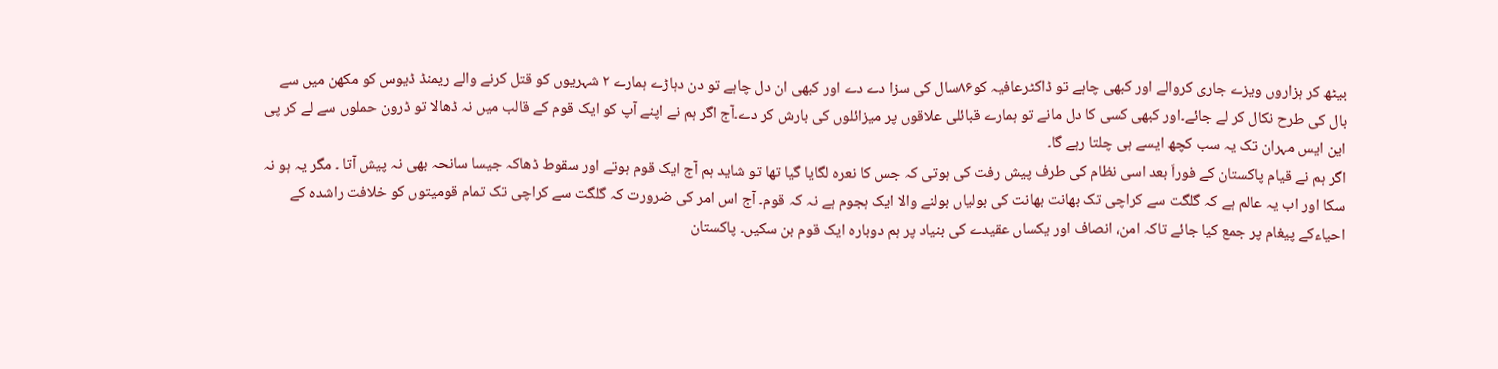بیٹھ کر ہزاروں ویزے جاری کروالے اور کبھی چاہے تو ڈاکٹرعافیہ کو۸۶سال کی سزا دے دے اور کبھی ان دل چاہے تو دن دہاڑے ہمارے ۲ شہریوں کو قتل کرنے والے ریمنڈ ڈیوس کو مکھن میں سے بال کی طرح نکال کر لے جائے۔اور کبھی کسی کا دل مانے تو ہمارے قبائلی علاقوں پر میزائلوں کی بارش کر دے۔آج اگر ہم نے اپنے آپ کو ایک قوم کے قالب میں نہ ڈھالا تو ڈرون حملوں سے لے کر پی این ایس مہران تک یہ سب کچھ ایسے ہی چلتا رہے گا۔
اگر ہم نے قیام پاکستان کے فوراَ بعد اسی نظام کی طرف پیش رفت کی ہوتی کہ جس کا نعرہ لگایا گیا تھا تو شاید ہم آج ایک قوم ہوتے اور سقوط ڈھاکہ جیسا سانحہ بھی نہ پیش آتا ۔ مگر یہ ہو نہ سکا اور اب یہ عالم ہے کہ گلگت سے کراچی تک بھانت بھانت کی بولیاں بولنے والا ایک ہجوم ہے نہ کہ قوم۔ آج اس امر کی ضرورت کہ گلگت سے کراچی تک تمام قومیتوں کو خلافت راشدہ کے احیاءکے پیغام پر جمع کیا جائے تاکہ امن، انصاف اور یکساں عقیدے کی بنیاد پر ہم دوبارہ ایک قوم بن سکیں۔ پاکستان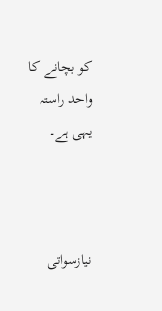کو بچانے کا واحد راستہ یہی ہے۔



نیازسواتی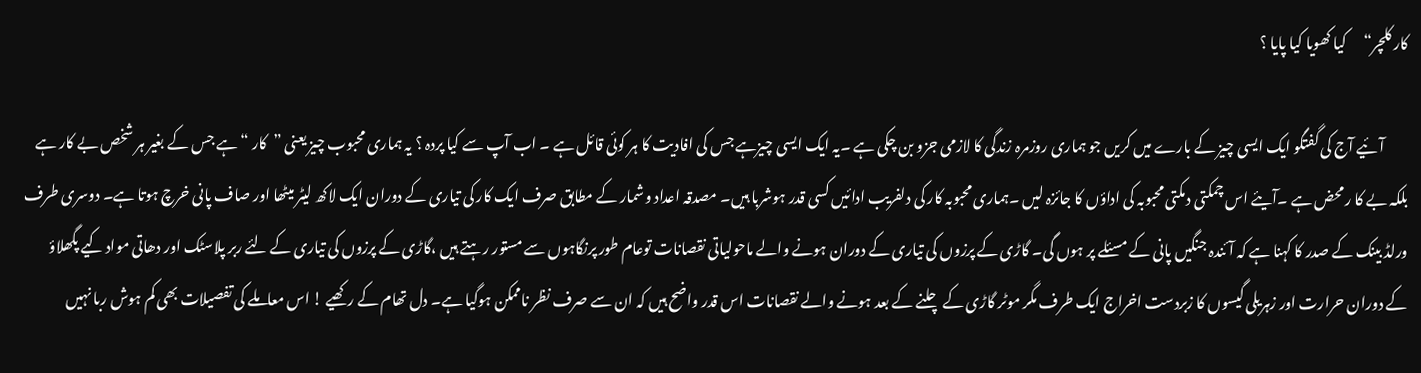کار کلچر“      کیا کھویا کیا پایا ؟

        آئیے آج کی گفتگو ایک ایسی چیز کے بارے میں کریں جو ہماری روزمرہ زندگی کا لازمی جزو بن چکی ہے ۔یہ ایک ایسی چیزہے جس کی افادیت کا ہر کوئی قائل ہے ۔ اب آپ سے کیا پردہ ؟ یہ ہماری محبوب چیز یعنی ”کار “ ہے جس کے بغیر ہر شخص بے کار ہے بلکہ بے کا ر محض ہے ۔آیئے اس چمکتی دمکتی محبوبہ کی اداؤں کا جائزہ لیں ۔ہماری محبوبہ کار کی دلفریب ادائیں کسی قدر ہوشربا ہیں۔ مصدقہ اعداد وشمار کے مطابق صرف ایک کار کی تیاری کے دوران ایک لاکھ لیٹر میٹھا اور صاف پانی خرچ ہوتا ہے۔ دوسری طرف ورلڈ بینک کے صدر کا کہنا ہے کہ آئندہ جنگیں پانی کے مسئلے پر ہوں گی۔ گاڑی کے پرزوں کی تیاری کے دوران ہونے والے ماحولیاتی نقصانات توعام طور پرنگاہوں سے مستور رہتے ہیں ،گاڑی کے پرزوں کی تیاری کے لئے ربر پلاسٹک اور دھاتی مواد کیے پگھلاؤ کے دوران حرارت اور زہریلی گیسوں کا زبردست اخراج ایک طرف مگر موٹر گاڑی کے چلنے کے بعد ہونے والے نقصانات اس قدر واضح ہیں کہ ان سے صرف نظر ناممکن ہوگیا ہے۔ دل تھام کے رکھیے ! اس معاملے کی تفصیلات بھی کم ہوش ربا نہیں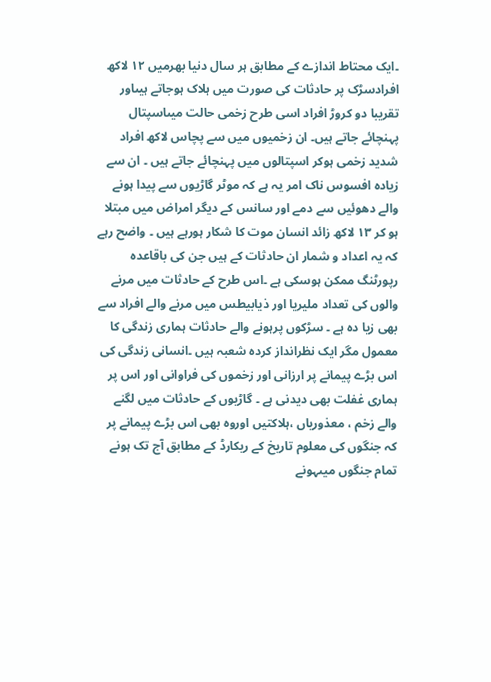۔ایک محتاط اندازے کے مطابق ہر سال دنیا بھرمیں ۱۲ لاکھ افرادسڑک پر حادثات کی صورت میں ہلاک ہوجاتے ہیںاور تقریبا دو کروڑ افراد اسی طرح زخمی حالت میںاسپتال پہنچائے جاتے ہیں۔ ان زخمیوں میں سے پچاس لاکھ افراد شدید زخمی ہوکر اسپتالوں میں پہنچائے جاتے ہیں ۔ ان سے زیادہ افسوس ناک امر یہ ہے کہ موٹر گاڑیوں سے پیدا ہونے والے دھوئیں سے دمے اور سانس کے دیگر امراض میں مبتلا ہو کر ۱۳ لاکھ زائد انسان موت کا شکار ہورہے ہیں ۔ واضح رہے کہ یہ اعداد و شمار ان حادثات کے ہیں جن کی باقاعدہ رپورٹنگ ممکن ہوسکی ہے ۔اس طرح کے حادثات میں مرنے والوں کی تعداد ملیریا اور ذیابیطس میں مرنے والے افراد سے بھی زیا دہ ہے ۔ سڑکوں پرہونے والے حادثات ہماری زندگی کا معمول مگر ایک نظرانداز کردہ شعبہ ہیں ۔انسانی زندگی کی اس بڑے پیمانے پر ارزانی اور زخموں کی فراوانی اور اس پر ہماری غفلت بھی دیدنی ہے ۔ گاڑیوں کے حادثات میں لگنے والے زخم ، معذوریاں ،ہلاکتیں اوروہ بھی اس بڑے پیمانے پر کہ جنگوں کی معلوم تاریخ کے ریکارڈ کے مطابق آج تک ہونے تمام جنگوں میںہونے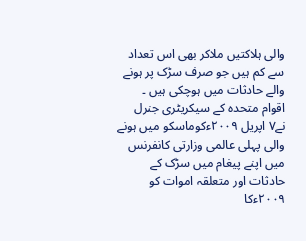والی ہلاکتیں ملاکر بھی اس تعداد سے کم ہیں جو صرف سڑک پر ہونے والے حادثات میں ہوچکی ہیں ۔ اقوام متحدہ کے سیکریٹری جنرل نے۷ اپریل ۲۰۰۹ءکوماسکو میں ہونے والی پہلی عالمی وزارتی کانفرنس میں اپنے پیغام میں سڑک کے حادثات اور متعلقہ اموات کو  ۲۰۰۹ءکا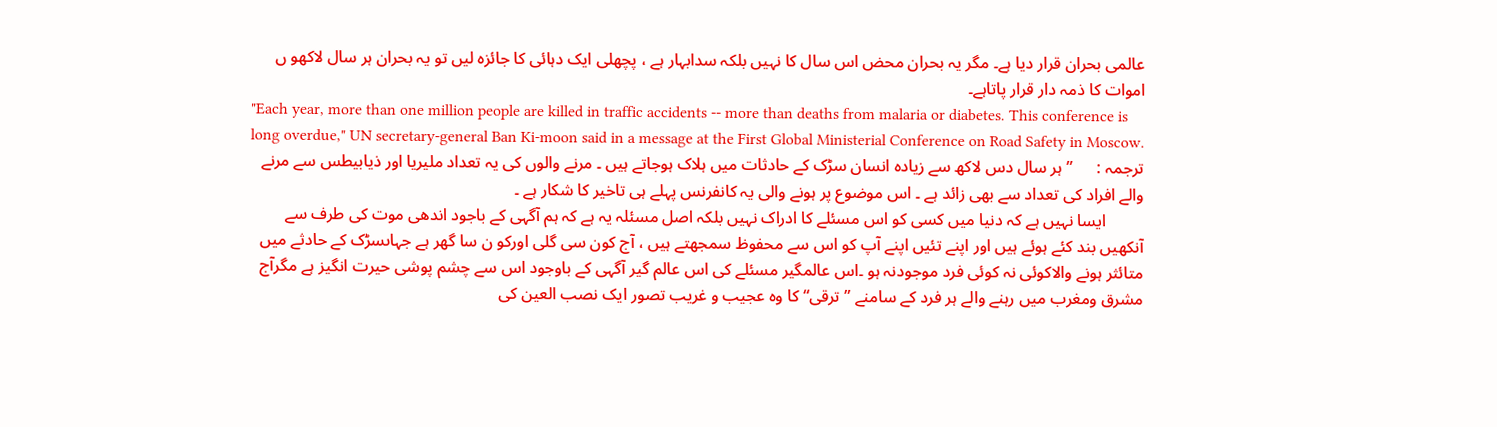عالمی بحران قرار دیا ہے۔ مگر یہ بحران محض اس سال کا نہیں بلکہ سدابہار ہے ، پچھلی ایک دہائی کا جائزہ لیں تو یہ بحران ہر سال لاکھو ں اموات کا ذمہ دار قرار پاتاہے۔
"Each year, more than one million people are killed in traffic accidents -- more than deaths from malaria or diabetes. This conference is long overdue," UN secretary-general Ban Ki-moon said in a message at the First Global Ministerial Conference on Road Safety in Moscow.
ترجمہ :      ”ہر سال دس لاکھ سے زیادہ انسان سڑک کے حادثات میں ہلاک ہوجاتے ہیں ۔ مرنے والوں کی یہ تعداد ملیریا اور ذیابیطس سے مرنے والے افراد کی تعداد سے بھی زائد ہے ۔ اس موضوع پر ہونے والی یہ کانفرنس پہلے ہی تاخیر کا شکار ہے ۔
         ایسا نہیں ہے کہ دنیا میں کسی کو اس مسئلے کا ادراک نہیں بلکہ اصل مسئلہ یہ ہے کہ ہم آگہی کے باجود اندھی موت کی طرف سے آنکھیں بند کئے ہوئے ہیں اور اپنے تئیں اپنے آپ کو اس سے محفوظ سمجھتے ہیں ، آج کون سی گلی اورکو ن سا گھر ہے جہاںسڑک کے حادثے میں متائثر ہونے والاکوئی نہ کوئی فرد موجودنہ ہو ۔اس عالمگیر مسئلے کی اس عالم گیر آگہی کے باوجود اس سے چشم پوشی حیرت انگیز ہے مگرآج مشرق ومغرب میں رہنے والے ہر فرد کے سامنے ”ترقی“ کا وہ عجیب و غریب تصور ایک نصب العین کی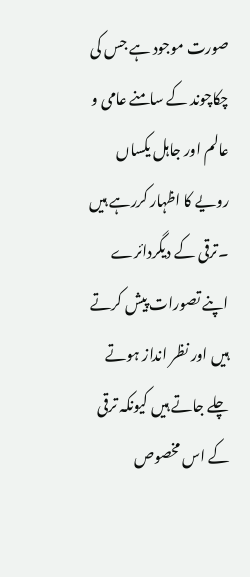صورت موجود ہے جس کی چکاچوند کے سامنے عامی و عالم اور جاہل یکساں رویے کا اظہار کررہے ہیں ۔ترقی کے دیگردائرے اپنے تصورات پیش کرتے ہیں اور نظر انداز ہوتے چلے جاتے ہیں کیونکہ ترقی کے اس مخصوص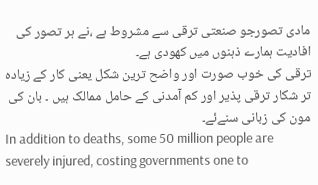مادی تصورجو صنعتی ترقی سے مشروط ہے ،نے ہر تصور کی افادیت ہمارے ذہنوں میں کھودی ہے۔
ترقی کی خوب صورت اور واضح ترین شکل یعنی کار کے زیادہ تر شکار ترقی پذیر اور کم آمدنی کے حامل ممالک ہیں ۔ بان کی مون کی زبانی سنےئے۔
In addition to deaths, some 50 million people are severely injured, costing governments one to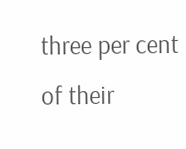three per cent of their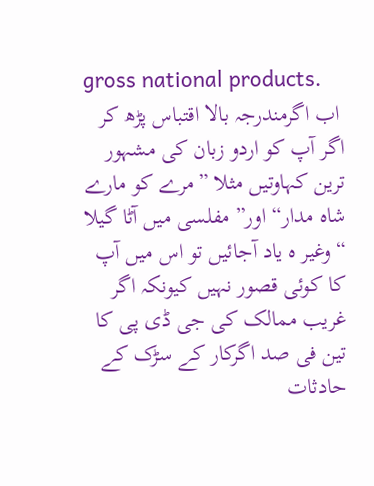gross national products.
 اب اگرمندرجہ بالا اقتباس پڑھ کر اگر آپ کو اردو زبان کی مشہور ترین کہاوتیں مثلا ”مرے کو مارے شاہ مدار“ اور” مفلسی میں آٹا گیلا “وغیر ہ یاد آجائیں تو اس میں آپ کا کوئی قصور نہیں کیونکہ اگر غریب ممالک کی جی ڈی پی کا تین فی صد اگرکار کے سڑک کے حادثات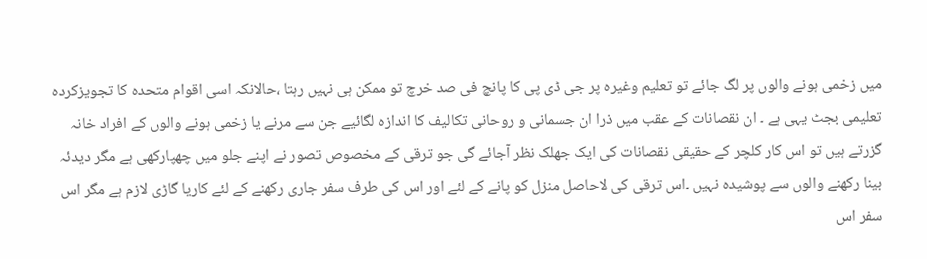میں زخمی ہونے والوں پر لگ جائے تو تعلیم وغیرہ پر جی ڈی پی کا پانچ فی صد خرچ تو ممکن ہی نہیں رہتا ،حالانکہ اسی اقوام متحدہ کا تجویزکردہ تعلیمی بجٹ یہی ہے ۔ ان نقصانات کے عقب میں ذرا ان جسمانی و روحانی تکالیف کا اندازہ لگائیے جن سے مرنے یا زخمی ہونے والوں کے افراد خانہ گزرتے ہیں تو اس کار کلچر کے حقیقی نقصانات کی ایک جھلک نظر آجائے گی جو ترقی کے مخصوص تصور نے اپنے جلو میں چھپارکھی ہے مگر دیدئہ بینا رکھنے والوں سے پوشیدہ نہیں ۔اس ترقی کی لاحاصل منزل کو پانے کے لئے اور اس کی طرف سفر جاری رکھنے کے لئے کاریا گاڑی لازم ہے مگر اس سفر اس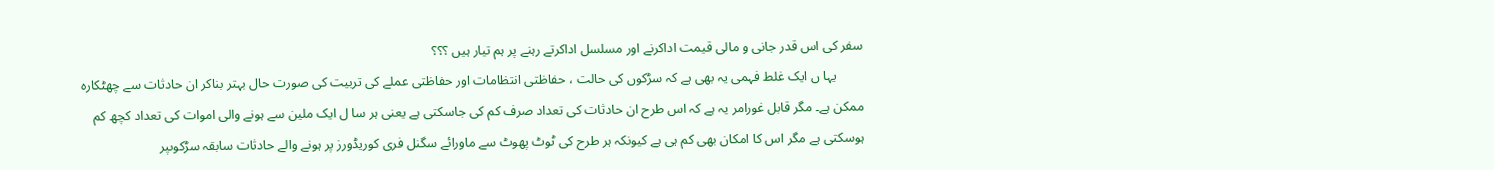سفر کی اس قدر جانی و مالی قیمت اداکرنے اور مسلسل اداکرتے رہنے پر ہم تیار ہیں ؟؟؟
        یہا ں ایک غلط فہمی یہ بھی ہے کہ سڑکوں کی حالت ، حفاظتی انتظامات اور حفاظتی عملے کی تربیت کی صورت حال بہتر بناکر ان حادثات سے چھٹکارہ ممکن ہے۔ مگر قابل غورامر یہ ہے کہ اس طرح ان حادثات کی تعداد صرف کم کی جاسکتی ہے یعنی ہر سا ل ایک ملین سے ہونے والی اموات کی تعداد کچھ کم ہوسکتی ہے مگر اس کا امکان بھی کم ہی ہے کیونکہ ہر طرح کی ٹوٹ پھوٹ سے ماورائے سگنل فری کوریڈورز پر ہونے والے حادثات سابقہ سڑکوںپر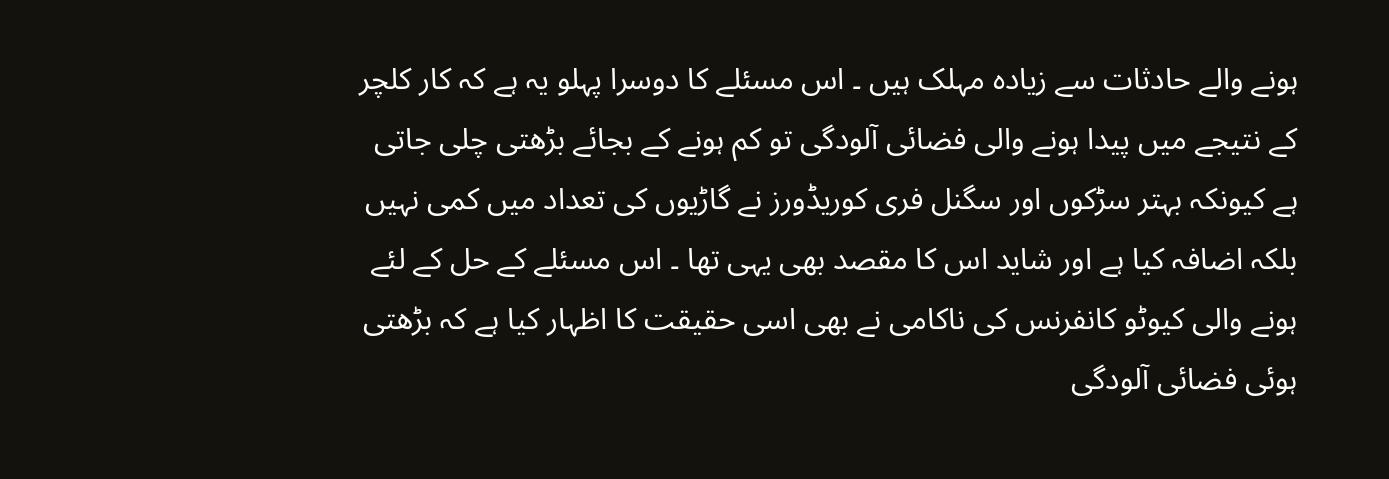ہونے والے حادثات سے زیادہ مہلک ہیں ۔ اس مسئلے کا دوسرا پہلو یہ ہے کہ کار کلچر کے نتیجے میں پیدا ہونے والی فضائی آلودگی تو کم ہونے کے بجائے بڑھتی چلی جاتی ہے کیونکہ بہتر سڑکوں اور سگنل فری کوریڈورز نے گاڑیوں کی تعداد میں کمی نہیں بلکہ اضافہ کیا ہے اور شاید اس کا مقصد بھی یہی تھا ۔ اس مسئلے کے حل کے لئے ہونے والی کیوٹو کانفرنس کی ناکامی نے بھی اسی حقیقت کا اظہار کیا ہے کہ بڑھتی ہوئی فضائی آلودگی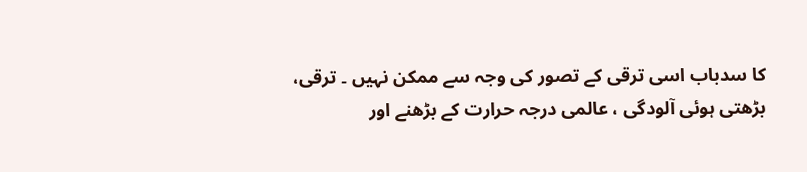کا سدباب اسی ترقی کے تصور کی وجہ سے ممکن نہیں ۔ ترقی، بڑھتی ہوئی آلودگی ، عالمی درجہ حرارت کے بڑھنے اور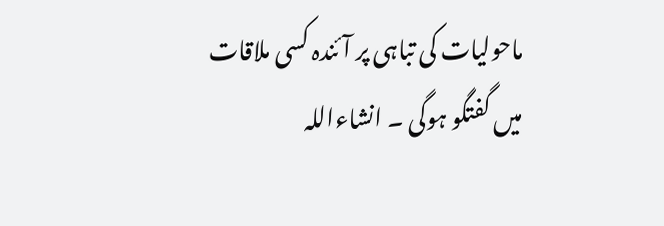ماحولیات کی تباہی پر آئندہ کسی ملاقات میں گفتگو ہوگی ۔ انشاءاللہ